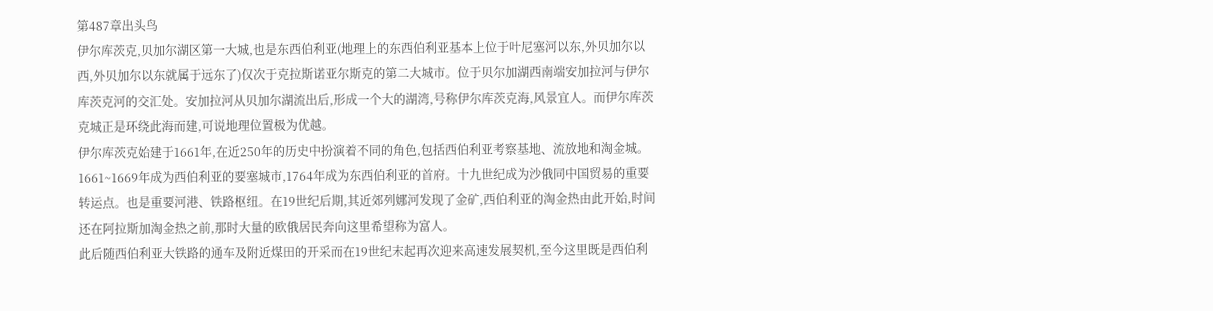第487章出头鸟
伊尔库茨克,贝加尔湖区第一大城,也是东西伯利亚(地理上的东西伯利亚基本上位于叶尼塞河以东,外贝加尔以西,外贝加尔以东就属于远东了)仅次于克拉斯诺亚尔斯克的第二大城市。位于贝尔加湖西南端安加拉河与伊尔库茨克河的交汇处。安加拉河从贝加尔湖流出后,形成一个大的湖湾,号称伊尔库茨克海,风景宜人。而伊尔库茨克城正是环绕此海而建,可说地理位置极为优越。
伊尔库茨克始建于1661年,在近250年的历史中扮演着不同的角色,包括西伯利亚考察基地、流放地和淘金城。1661~1669年成为西伯利亚的要塞城市,1764年成为东西伯利亚的首府。十九世纪成为沙俄同中国贸易的重要转运点。也是重要河港、铁路枢纽。在19世纪后期,其近郊列娜河发现了金矿,西伯利亚的淘金热由此开始,时间还在阿拉斯加淘金热之前,那时大量的欧俄居民奔向这里希望称为富人。
此后随西伯利亚大铁路的通车及附近煤田的开采而在19世纪末起再次迎来高速发展契机,至今这里既是西伯利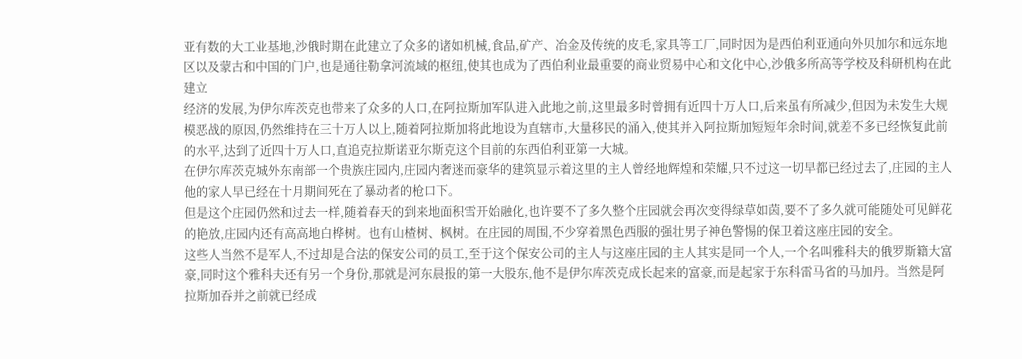亚有数的大工业基地,沙俄时期在此建立了众多的诸如机械,食品,矿产、冶金及传统的皮毛,家具等工厂,同时因为是西伯利亚通向外贝加尔和远东地区以及蒙古和中国的门户,也是通往勒拿河流域的枢纽,使其也成为了西伯利业最重要的商业贸易中心和文化中心,沙俄多所高等学校及科研机构在此建立
经济的发展,为伊尔库茨克也带来了众多的人口,在阿拉斯加军队进入此地之前,这里最多时曾拥有近四十万人口,后来虽有所减少,但因为未发生大规模恶战的原因,仍然维持在三十万人以上,随着阿拉斯加将此地设为直辖市,大量移民的涌入,使其并入阿拉斯加短短年余时间,就差不多已经恢复此前的水平,达到了近四十万人口,直追克拉斯诺亚尔斯克这个目前的东西伯利亚第一大城。
在伊尔库茨克城外东南部一个贵族庄园内,庄园内奢迷而豪华的建筑显示着这里的主人曾经地辉煌和荣耀,只不过这一切早都已经过去了,庄园的主人他的家人早已经在十月期间死在了暴动者的枪口下。
但是这个庄园仍然和过去一样,随着春天的到来地面积雪开始融化,也许要不了多久整个庄园就会再次变得绿草如茵,要不了多久就可能随处可见鲜花的艳放,庄园内还有高高地白桦树。也有山楂树、枫树。在庄园的周围,不少穿着黑色西服的强壮男子神色警惕的保卫着这座庄园的安全。
这些人当然不是军人,不过却是合法的保安公司的员工,至于这个保安公司的主人与这座庄园的主人其实是同一个人,一个名叫雅科夫的俄罗斯籍大富豪,同时这个雅科夫还有另一个身份,那就是河东晨报的第一大股东,他不是伊尔库茨克成长起来的富豪,而是起家于东科雷马省的马加丹。当然是阿拉斯加吞并之前就已经成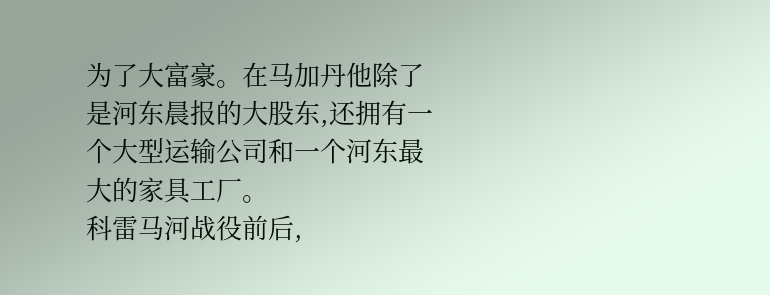为了大富豪。在马加丹他除了是河东晨报的大股东,还拥有一个大型运输公司和一个河东最大的家具工厂。
科雷马河战役前后,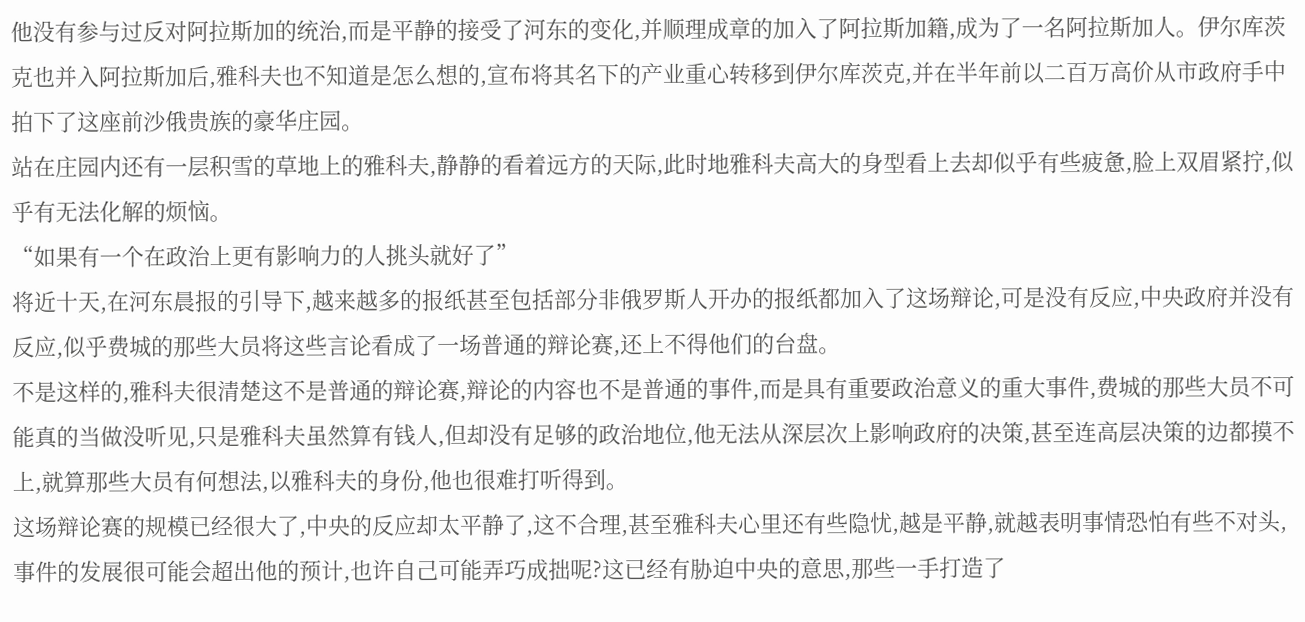他没有参与过反对阿拉斯加的统治,而是平静的接受了河东的变化,并顺理成章的加入了阿拉斯加籍,成为了一名阿拉斯加人。伊尔库茨克也并入阿拉斯加后,雅科夫也不知道是怎么想的,宣布将其名下的产业重心转移到伊尔库茨克,并在半年前以二百万高价从市政府手中拍下了这座前沙俄贵族的豪华庄园。
站在庄园内还有一层积雪的草地上的雅科夫,静静的看着远方的天际,此时地雅科夫高大的身型看上去却似乎有些疲惫,脸上双眉紧拧,似乎有无法化解的烦恼。
“如果有一个在政治上更有影响力的人挑头就好了”
将近十天,在河东晨报的引导下,越来越多的报纸甚至包括部分非俄罗斯人开办的报纸都加入了这场辩论,可是没有反应,中央政府并没有反应,似乎费城的那些大员将这些言论看成了一场普通的辩论赛,还上不得他们的台盘。
不是这样的,雅科夫很清楚这不是普通的辩论赛,辩论的内容也不是普通的事件,而是具有重要政治意义的重大事件,费城的那些大员不可能真的当做没听见,只是雅科夫虽然算有钱人,但却没有足够的政治地位,他无法从深层次上影响政府的决策,甚至连高层决策的边都摸不上,就算那些大员有何想法,以雅科夫的身份,他也很难打听得到。
这场辩论赛的规模已经很大了,中央的反应却太平静了,这不合理,甚至雅科夫心里还有些隐忧,越是平静,就越表明事情恐怕有些不对头,事件的发展很可能会超出他的预计,也许自己可能弄巧成拙呢?这已经有胁迫中央的意思,那些一手打造了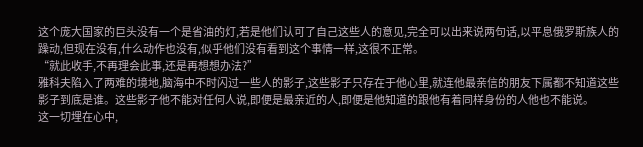这个庞大国家的巨头没有一个是省油的灯,若是他们认可了自己这些人的意见,完全可以出来说两句话,以平息俄罗斯族人的躁动,但现在没有,什么动作也没有,似乎他们没有看到这个事情一样,这很不正常。
“就此收手,不再理会此事,还是再想想办法?”
雅科夫陷入了两难的境地,脑海中不时闪过一些人的影子,这些影子只存在于他心里,就连他最亲信的朋友下属都不知道这些影子到底是谁。这些影子他不能对任何人说,即便是最亲近的人,即便是他知道的跟他有着同样身份的人他也不能说。
这一切埋在心中,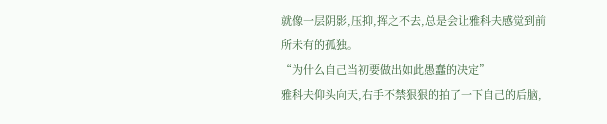就像一层阴影,压抑,挥之不去,总是会让雅科夫感觉到前所未有的孤独。
“为什么自己当初要做出如此愚蠢的决定”
雅科夫仰头向天,右手不禁狠狠的拍了一下自己的后脑,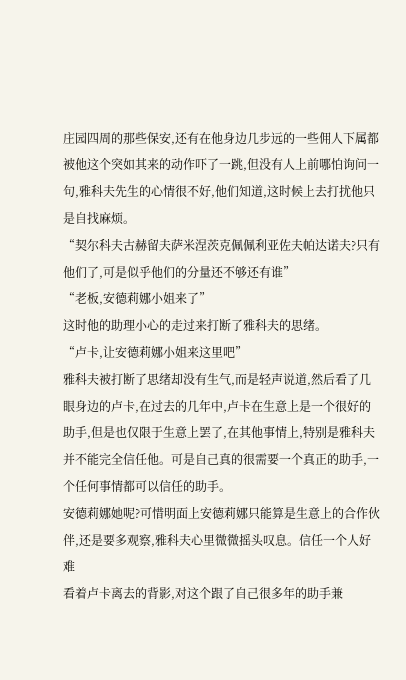庄园四周的那些保安,还有在他身边几步远的一些佣人下属都被他这个突如其来的动作吓了一跳,但没有人上前哪怕询问一句,雅科夫先生的心情很不好,他们知道,这时候上去打扰他只是自找麻烦。
“契尔科夫古赫留夫萨米涅茨克佩佩利亚佐夫帕达诺夫?只有他们了,可是似乎他们的分量还不够还有谁”
“老板,安德莉娜小姐来了”
这时他的助理小心的走过来打断了雅科夫的思绪。
“卢卡,让安德莉娜小姐来这里吧”
雅科夫被打断了思绪却没有生气,而是轻声说道,然后看了几眼身边的卢卡,在过去的几年中,卢卡在生意上是一个很好的助手,但是也仅限于生意上罢了,在其他事情上,特别是雅科夫并不能完全信任他。可是自己真的很需要一个真正的助手,一个任何事情都可以信任的助手。
安德莉娜她呢?可惜明面上安德莉娜只能算是生意上的合作伙伴,还是要多观察,雅科夫心里微微摇头叹息。信任一个人好难
看着卢卡离去的背影,对这个跟了自己很多年的助手兼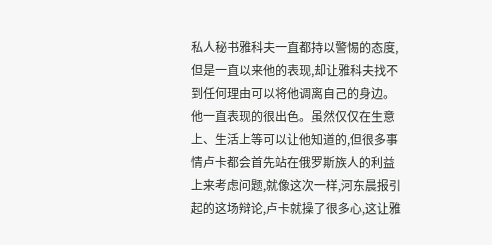私人秘书雅科夫一直都持以警惕的态度,但是一直以来他的表现,却让雅科夫找不到任何理由可以将他调离自己的身边。他一直表现的很出色。虽然仅仅在生意上、生活上等可以让他知道的,但很多事情卢卡都会首先站在俄罗斯族人的利益上来考虑问题,就像这次一样,河东晨报引起的这场辩论,卢卡就操了很多心,这让雅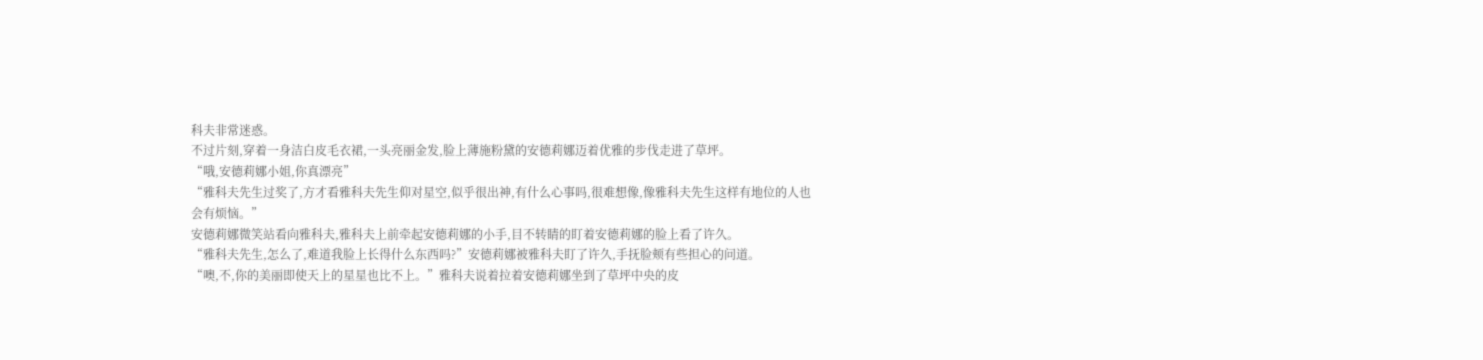科夫非常迷惑。
不过片刻,穿着一身洁白皮毛衣裙,一头亮丽金发,脸上薄施粉黛的安德莉娜迈着优雅的步伐走进了草坪。
“哦,安德莉娜小姐,你真漂亮”
“雅科夫先生过奖了,方才看雅科夫先生仰对星空,似乎很出神,有什么心事吗,很难想像,像雅科夫先生这样有地位的人也会有烦恼。”
安德莉娜微笑站看向雅科夫,雅科夫上前牵起安德莉娜的小手,目不转睛的盯着安德莉娜的脸上看了许久。
“雅科夫先生,怎么了,难道我脸上长得什么东西吗?”安德莉娜被雅科夫盯了许久,手抚脸颊有些担心的问道。
“噢,不,你的美丽即使天上的星星也比不上。”雅科夫说着拉着安德莉娜坐到了草坪中央的皮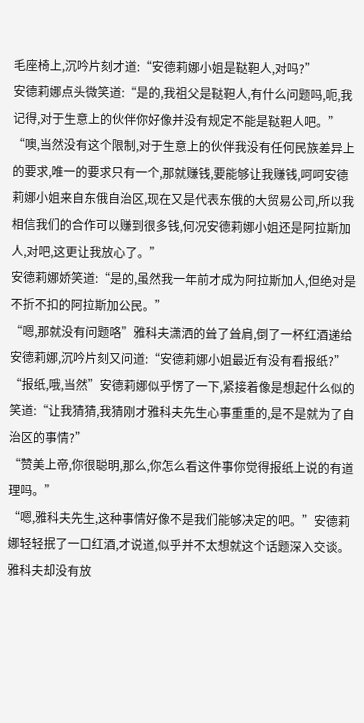毛座椅上,沉吟片刻才道:“安德莉娜小姐是鞑靼人,对吗?”
安德莉娜点头微笑道:“是的,我祖父是鞑靼人,有什么问题吗,呃,我记得,对于生意上的伙伴你好像并没有规定不能是鞑靼人吧。”
“噢,当然没有这个限制,对于生意上的伙伴我没有任何民族差异上的要求,唯一的要求只有一个,那就赚钱,要能够让我赚钱,呵呵安德莉娜小姐来自东俄自治区,现在又是代表东俄的大贸易公司,所以我相信我们的合作可以赚到很多钱,何况安德莉娜小姐还是阿拉斯加人,对吧,这更让我放心了。”
安德莉娜娇笑道:“是的,虽然我一年前才成为阿拉斯加人,但绝对是不折不扣的阿拉斯加公民。”
“嗯,那就没有问题咯”雅科夫潇洒的耸了耸肩,倒了一杯红酒递给安德莉娜,沉吟片刻又问道:“安德莉娜小姐最近有没有看报纸?”
“报纸,哦,当然”安德莉娜似乎愣了一下,紧接着像是想起什么似的笑道:“让我猜猜,我猜刚才雅科夫先生心事重重的,是不是就为了自治区的事情?”
“赞美上帝,你很聪明,那么,你怎么看这件事你觉得报纸上说的有道理吗。”
“嗯,雅科夫先生,这种事情好像不是我们能够决定的吧。”安德莉娜轻轻抿了一口红酒,才说道,似乎并不太想就这个话题深入交谈。
雅科夫却没有放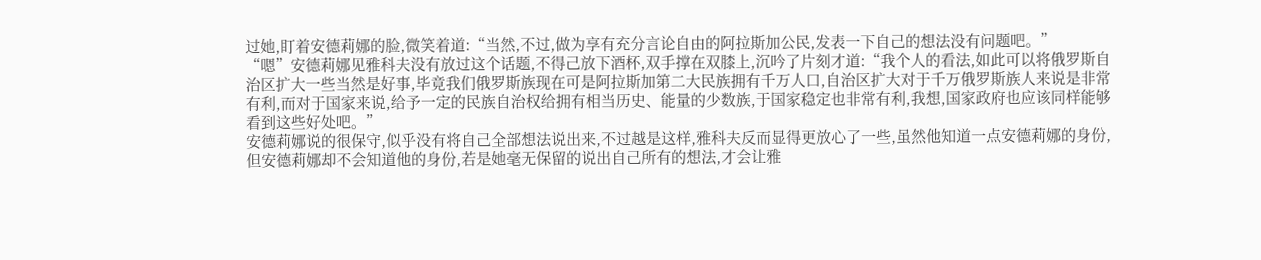过她,盯着安德莉娜的脸,微笑着道:“当然,不过,做为享有充分言论自由的阿拉斯加公民,发表一下自己的想法没有问题吧。”
“嗯”安德莉娜见雅科夫没有放过这个话题,不得己放下酒杯,双手撑在双膝上,沉吟了片刻才道:“我个人的看法,如此可以将俄罗斯自治区扩大一些当然是好事,毕竟我们俄罗斯族现在可是阿拉斯加第二大民族拥有千万人口,自治区扩大对于千万俄罗斯族人来说是非常有利,而对于国家来说,给予一定的民族自治权给拥有相当历史、能量的少数族,于国家稳定也非常有利,我想,国家政府也应该同样能够看到这些好处吧。”
安德莉娜说的很保守,似乎没有将自己全部想法说出来,不过越是这样,雅科夫反而显得更放心了一些,虽然他知道一点安德莉娜的身份,但安德莉娜却不会知道他的身份,若是她毫无保留的说出自己所有的想法,才会让雅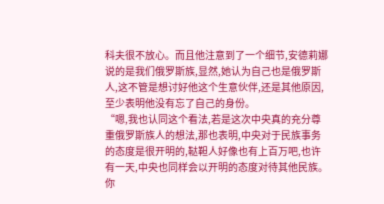科夫很不放心。而且他注意到了一个细节,安德莉娜说的是我们俄罗斯族,显然,她认为自己也是俄罗斯人,这不管是想讨好他这个生意伙伴,还是其他原因,至少表明他没有忘了自己的身份。
“嗯,我也认同这个看法,若是这次中央真的充分尊重俄罗斯族人的想法,那也表明,中央对于民族事务的态度是很开明的,鞑靼人好像也有上百万吧,也许有一天,中央也同样会以开明的态度对待其他民族。你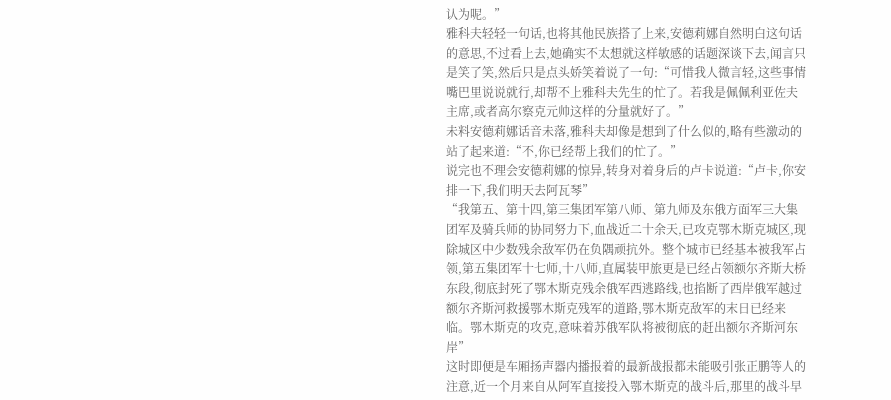认为呢。”
雅科夫轻轻一句话,也将其他民族搭了上来,安德莉娜自然明白这句话的意思,不过看上去,她确实不太想就这样敏感的话题深谈下去,闻言只是笑了笑,然后只是点头娇笑着说了一句:“可惜我人微言轻,这些事情嘴巴里说说就行,却帮不上雅科夫先生的忙了。若我是佩佩利亚佐夫主席,或者高尔察克元帅这样的分量就好了。”
未料安德莉娜话音未落,雅科夫却像是想到了什么似的,略有些激动的站了起来道:“不,你已经帮上我们的忙了。”
说完也不理会安德莉娜的惊异,转身对着身后的卢卡说道:“卢卡,你安排一下,我们明天去阿瓦琴”
“我第五、第十四,第三集团军第八师、第九师及东俄方面军三大集团军及骑兵师的协同努力下,血战近二十余天,已攻克鄂木斯克城区,现除城区中少数残余敌军仍在负隅顽抗外。整个城市已经基本被我军占领,第五集团军十七师,十八师,直属装甲旅更是已经占领额尔齐斯大桥东段,彻底封死了鄂木斯克残余俄军西逃路线,也掐断了西岸俄军越过额尔齐斯河救援鄂木斯克残军的道路,鄂木斯克敌军的末日已经来临。鄂木斯克的攻克,意味着苏俄军队将被彻底的赶出额尔齐斯河东岸”
这时即便是车厢扬声器内播报着的最新战报都未能吸引张正鹏等人的注意,近一个月来自从阿军直接投入鄂木斯克的战斗后,那里的战斗早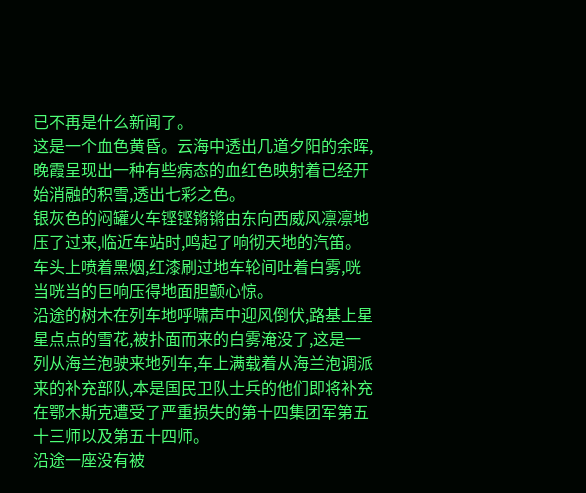已不再是什么新闻了。
这是一个血色黄昏。云海中透出几道夕阳的余晖,晚霞呈现出一种有些病态的血红色映射着已经开始消融的积雪,透出七彩之色。
银灰色的闷罐火车铿铿锵锵由东向西威风凛凛地压了过来,临近车站时,鸣起了响彻天地的汽笛。车头上喷着黑烟,红漆刷过地车轮间吐着白雾,咣当咣当的巨响压得地面胆颤心惊。
沿途的树木在列车地呼啸声中迎风倒伏,路基上星星点点的雪花,被扑面而来的白雾淹没了,这是一列从海兰泡驶来地列车,车上满载着从海兰泡调派来的补充部队,本是国民卫队士兵的他们即将补充在鄂木斯克遭受了严重损失的第十四集团军第五十三师以及第五十四师。
沿途一座没有被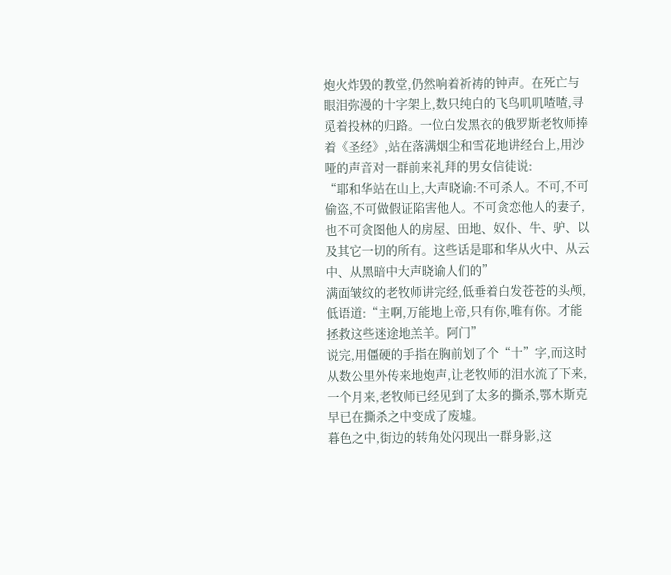炮火炸毁的教堂,仍然响着祈祷的钟声。在死亡与眼泪弥漫的十字架上,数只纯白的飞鸟叽叽喳喳,寻觅着投林的归路。一位白发黑衣的俄罗斯老牧师捧着《圣经》,站在落满烟尘和雪花地讲经台上,用沙哑的声音对一群前来礼拜的男女信徒说:
“耶和华站在山上,大声晓谕:不可杀人。不可,不可偷盗,不可做假证陷害他人。不可贪恋他人的妻子,也不可贪图他人的房屋、田地、奴仆、牛、驴、以及其它一切的所有。这些话是耶和华从火中、从云中、从黑暗中大声晓谕人们的”
满面皱纹的老牧师讲完经,低垂着白发苍苍的头颅,低语道:“主啊,万能地上帝,只有你,唯有你。才能拯救这些迷途地羔羊。阿门”
说完,用僵硬的手指在胸前划了个“十”字,而这时从数公里外传来地炮声,让老牧师的泪水流了下来,一个月来,老牧师已经见到了太多的撕杀,鄂木斯克早已在撕杀之中变成了废墟。
暮色之中,街边的转角处闪现出一群身影,这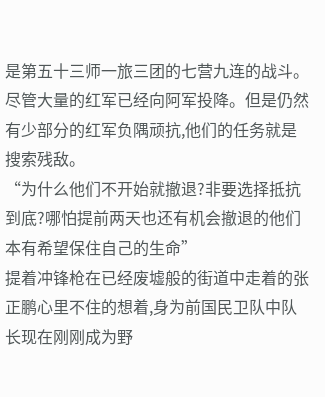是第五十三师一旅三团的七营九连的战斗。尽管大量的红军已经向阿军投降。但是仍然有少部分的红军负隅顽抗,他们的任务就是搜索残敌。
“为什么他们不开始就撤退?非要选择抵抗到底?哪怕提前两天也还有机会撤退的他们本有希望保住自己的生命”
提着冲锋枪在已经废墟般的街道中走着的张正鹏心里不住的想着,身为前国民卫队中队长现在刚刚成为野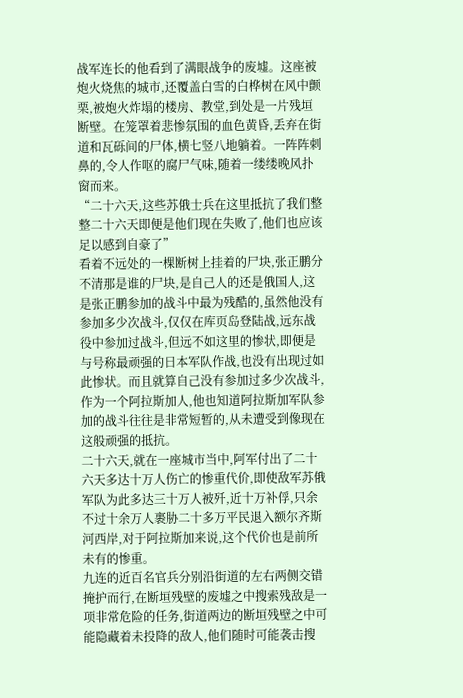战军连长的他看到了满眼战争的废墟。这座被炮火烧焦的城市,还覆盖白雪的白桦树在风中颤栗,被炮火炸塌的楼房、教堂,到处是一片残垣断壁。在笼罩着悲惨氛围的血色黄昏,丢弃在街道和瓦砾间的尸体,横七竖八地躺着。一阵阵刺鼻的,令人作呕的腐尸气味,随着一缕缕晚风扑窗而来。
“二十六天,这些苏俄士兵在这里抵抗了我们整整二十六天即便是他们现在失败了,他们也应该足以感到自豪了”
看着不远处的一棵断树上挂着的尸块,张正鹏分不清那是谁的尸块,是自己人的还是俄国人,这是张正鹏参加的战斗中最为残酷的,虽然他没有参加多少次战斗,仅仅在库页岛登陆战,远东战役中参加过战斗,但远不如这里的惨状,即便是与号称最顽强的日本军队作战,也没有出现过如此惨状。而且就算自己没有参加过多少次战斗,作为一个阿拉斯加人,他也知道阿拉斯加军队参加的战斗往往是非常短暂的,从未遭受到像现在这般顽强的抵抗。
二十六天,就在一座城市当中,阿军付出了二十六天多达十万人伤亡的惨重代价,即使敌军苏俄军队为此多达三十万人被歼,近十万补俘,只余不过十余万人裹胁二十多万平民退入额尔齐斯河西岸,对于阿拉斯加来说,这个代价也是前所未有的惨重。
九连的近百名官兵分别沿街道的左右两侧交错掩护而行,在断垣残壁的废墟之中搜索残敌是一项非常危险的任务,街道两边的断垣残壁之中可能隐藏着未投降的敌人,他们随时可能袭击搜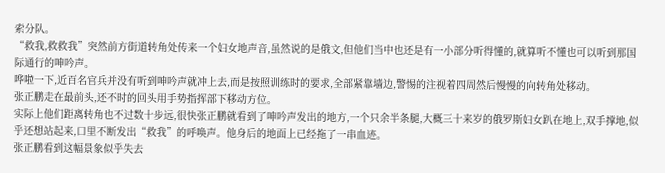索分队。
“救我,救救我”突然前方街道转角处传来一个妇女地声音,虽然说的是俄文,但他们当中也还是有一小部分听得懂的,就算听不懂也可以听到那国际通行的呻吟声。
哗啦一下,近百名官兵并没有听到呻吟声就冲上去,而是按照训练时的要求,全部紧靠墙边,警惕的注视着四周然后慢慢的向转角处移动。
张正鹏走在最前头,还不时的回头用手势指挥部下移动方位。
实际上他们距离转角也不过数十步远,很快张正鹏就看到了呻吟声发出的地方,一个只余半条腿,大概三十来岁的俄罗斯妇女趴在地上,双手撑地,似乎还想站起来,口里不断发出“救我”的呼唤声。他身后的地面上已经拖了一串血迹。
张正鹏看到这幅景象似乎失去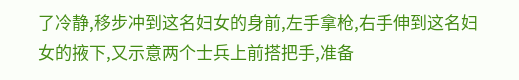了冷静,移步冲到这名妇女的身前,左手拿枪,右手伸到这名妇女的掖下,又示意两个士兵上前搭把手,准备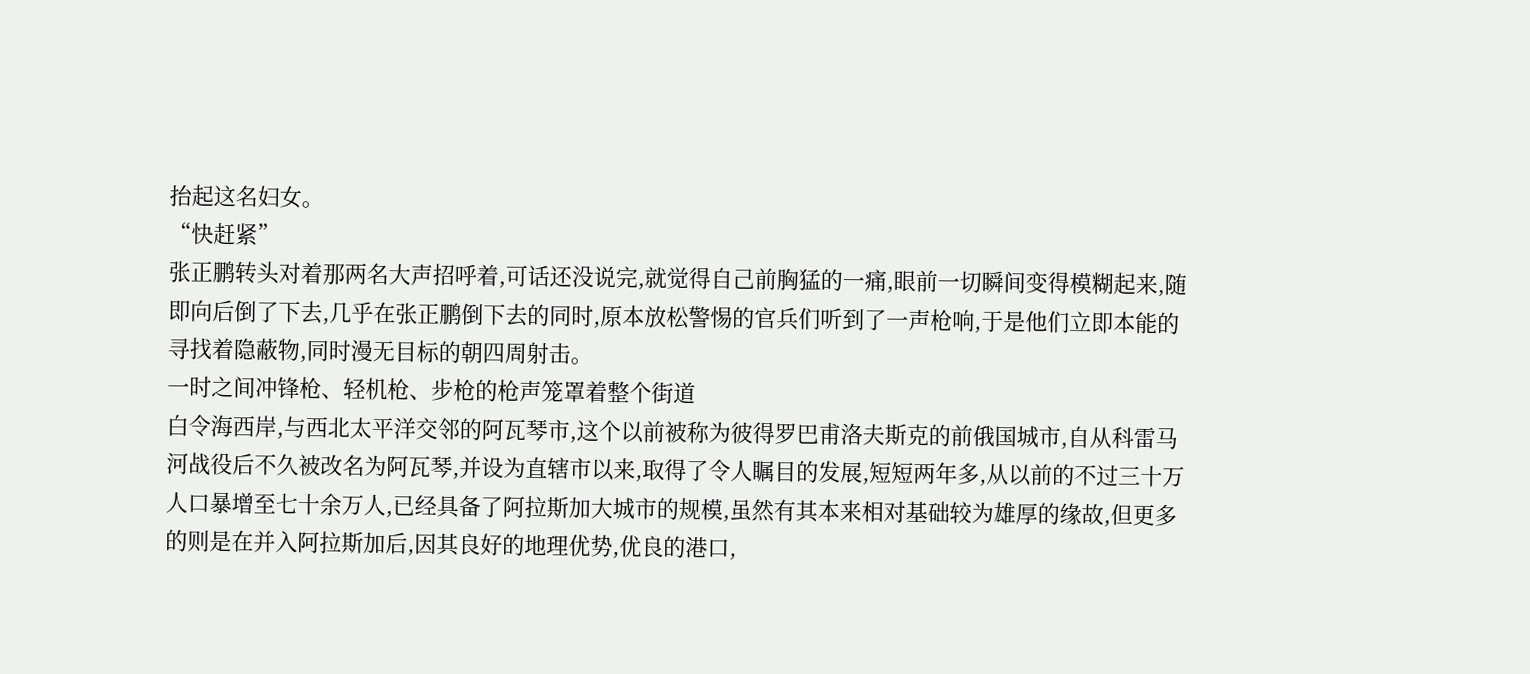抬起这名妇女。
“快赶紧”
张正鹏转头对着那两名大声招呼着,可话还没说完,就觉得自己前胸猛的一痛,眼前一切瞬间变得模糊起来,随即向后倒了下去,几乎在张正鹏倒下去的同时,原本放松警惕的官兵们听到了一声枪响,于是他们立即本能的寻找着隐蔽物,同时漫无目标的朝四周射击。
一时之间冲锋枪、轻机枪、步枪的枪声笼罩着整个街道
白令海西岸,与西北太平洋交邻的阿瓦琴市,这个以前被称为彼得罗巴甫洛夫斯克的前俄国城市,自从科雷马河战役后不久被改名为阿瓦琴,并设为直辖市以来,取得了令人瞩目的发展,短短两年多,从以前的不过三十万人口暴增至七十余万人,已经具备了阿拉斯加大城市的规模,虽然有其本来相对基础较为雄厚的缘故,但更多的则是在并入阿拉斯加后,因其良好的地理优势,优良的港口,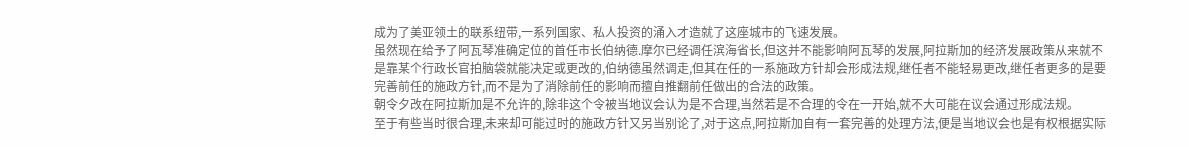成为了美亚领土的联系纽带,一系列国家、私人投资的涌入才造就了这座城市的飞速发展。
虽然现在给予了阿瓦琴准确定位的首任市长伯纳德.摩尔已经调任滨海省长,但这并不能影响阿瓦琴的发展,阿拉斯加的经济发展政策从来就不是靠某个行政长官拍脑袋就能决定或更改的,伯纳德虽然调走,但其在任的一系施政方针却会形成法规,继任者不能轻易更改,继任者更多的是要完善前任的施政方针,而不是为了消除前任的影响而擅自推翻前任做出的合法的政策。
朝令夕改在阿拉斯加是不允许的,除非这个令被当地议会认为是不合理,当然若是不合理的令在一开始,就不大可能在议会通过形成法规。
至于有些当时很合理,未来却可能过时的施政方针又另当别论了,对于这点,阿拉斯加自有一套完善的处理方法,便是当地议会也是有权根据实际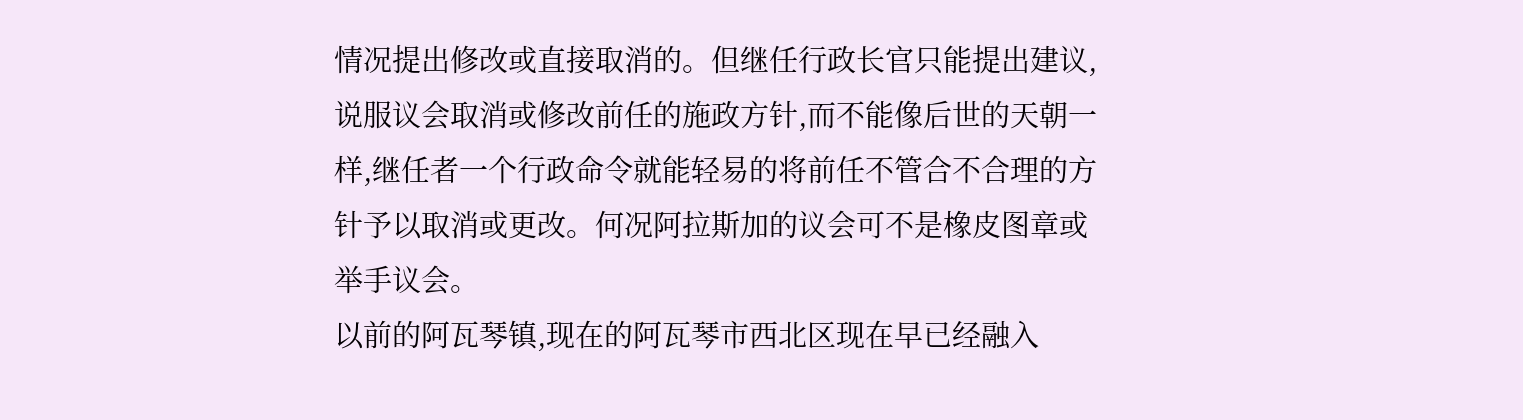情况提出修改或直接取消的。但继任行政长官只能提出建议,说服议会取消或修改前任的施政方针,而不能像后世的天朝一样,继任者一个行政命令就能轻易的将前任不管合不合理的方针予以取消或更改。何况阿拉斯加的议会可不是橡皮图章或举手议会。
以前的阿瓦琴镇,现在的阿瓦琴市西北区现在早已经融入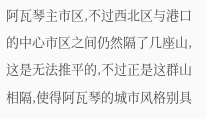阿瓦琴主市区,不过西北区与港口的中心市区之间仍然隔了几座山,这是无法推平的,不过正是这群山相隔,使得阿瓦琴的城市风格别具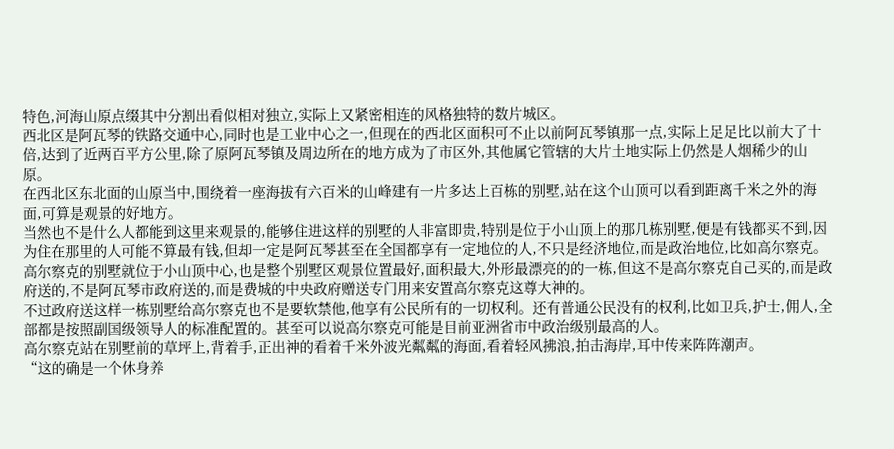特色,河海山原点缀其中分割出看似相对独立,实际上又紧密相连的风格独特的数片城区。
西北区是阿瓦琴的铁路交通中心,同时也是工业中心之一,但现在的西北区面积可不止以前阿瓦琴镇那一点,实际上足足比以前大了十倍,达到了近两百平方公里,除了原阿瓦琴镇及周边所在的地方成为了市区外,其他属它管辖的大片土地实际上仍然是人烟稀少的山原。
在西北区东北面的山原当中,围绕着一座海拔有六百米的山峰建有一片多达上百栋的别墅,站在这个山顶可以看到距离千米之外的海面,可算是观景的好地方。
当然也不是什么人都能到这里来观景的,能够住进这样的别墅的人非富即贵,特别是位于小山顶上的那几栋别墅,便是有钱都买不到,因为住在那里的人可能不算最有钱,但却一定是阿瓦琴甚至在全国都享有一定地位的人,不只是经济地位,而是政治地位,比如高尔察克。
高尔察克的别墅就位于小山顶中心,也是整个别墅区观景位置最好,面积最大,外形最漂亮的的一栋,但这不是高尔察克自己买的,而是政府送的,不是阿瓦琴市政府送的,而是费城的中央政府赠送专门用来安置高尔察克这尊大神的。
不过政府送这样一栋别墅给高尔察克也不是要软禁他,他享有公民所有的一切权利。还有普通公民没有的权利,比如卫兵,护士,佣人,全部都是按照副国级领导人的标准配置的。甚至可以说高尔察克可能是目前亚洲省市中政治级别最高的人。
高尔察克站在别墅前的草坪上,背着手,正出神的看着千米外波光粼粼的海面,看着轻风拂浪,拍击海岸,耳中传来阵阵潮声。
“这的确是一个休身养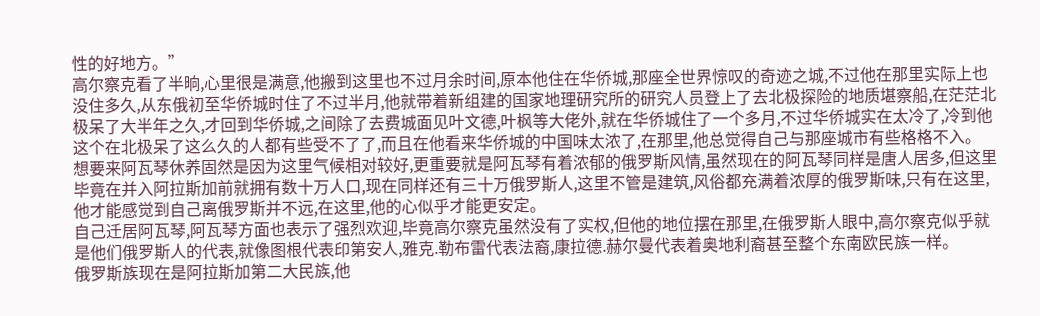性的好地方。”
高尔察克看了半晌,心里很是满意,他搬到这里也不过月余时间,原本他住在华侨城,那座全世界惊叹的奇迹之城,不过他在那里实际上也没住多久,从东俄初至华侨城时住了不过半月,他就带着新组建的国家地理研究所的研究人员登上了去北极探险的地质堪察船,在茫茫北极呆了大半年之久,才回到华侨城,之间除了去费城面见叶文德,叶枫等大佬外,就在华侨城住了一个多月,不过华侨城实在太冷了,冷到他这个在北极呆了这么久的人都有些受不了了,而且在他看来华侨城的中国味太浓了,在那里,他总觉得自己与那座城市有些格格不入。
想要来阿瓦琴休养固然是因为这里气候相对较好,更重要就是阿瓦琴有着浓郁的俄罗斯风情,虽然现在的阿瓦琴同样是唐人居多,但这里毕竟在并入阿拉斯加前就拥有数十万人口,现在同样还有三十万俄罗斯人,这里不管是建筑,风俗都充满着浓厚的俄罗斯味,只有在这里,他才能感觉到自己离俄罗斯并不远,在这里,他的心似乎才能更安定。
自己迁居阿瓦琴,阿瓦琴方面也表示了强烈欢迎,毕竟高尔察克虽然没有了实权,但他的地位摆在那里,在俄罗斯人眼中,高尔察克似乎就是他们俄罗斯人的代表,就像图根代表印第安人,雅克.勒布雷代表法裔,康拉德.赫尔曼代表着奥地利裔甚至整个东南欧民族一样。
俄罗斯族现在是阿拉斯加第二大民族,他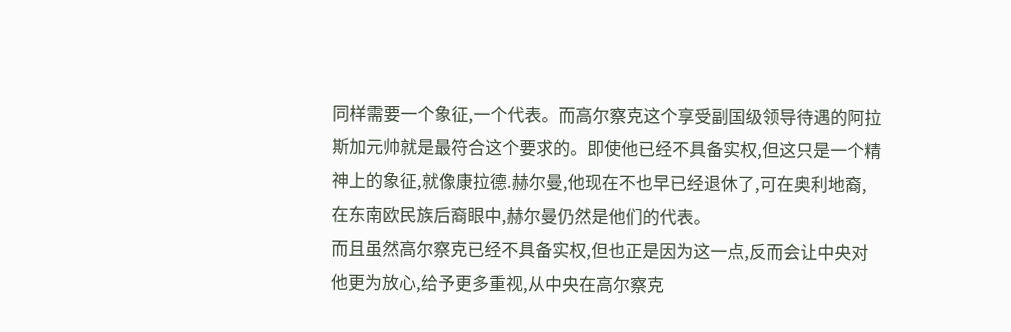同样需要一个象征,一个代表。而高尔察克这个享受副国级领导待遇的阿拉斯加元帅就是最符合这个要求的。即使他已经不具备实权,但这只是一个精神上的象征,就像康拉德.赫尔曼,他现在不也早已经退休了,可在奥利地裔,在东南欧民族后裔眼中,赫尔曼仍然是他们的代表。
而且虽然高尔察克已经不具备实权,但也正是因为这一点,反而会让中央对他更为放心,给予更多重视,从中央在高尔察克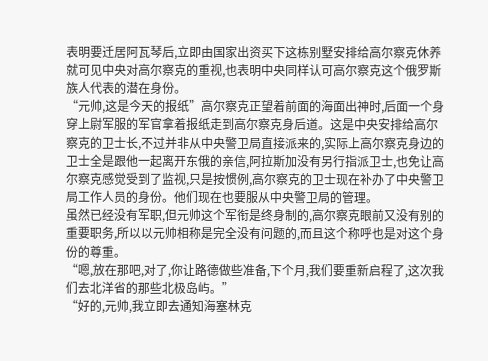表明要迁居阿瓦琴后,立即由国家出资买下这栋别墅安排给高尔察克休养就可见中央对高尔察克的重视,也表明中央同样认可高尔察克这个俄罗斯族人代表的潜在身份。
“元帅,这是今天的报纸”高尔察克正望着前面的海面出神时,后面一个身穿上尉军服的军官拿着报纸走到高尔察克身后道。这是中央安排给高尔察克的卫士长,不过并非从中央警卫局直接派来的,实际上高尔察克身边的卫士全是跟他一起离开东俄的亲信,阿拉斯加没有另行指派卫士,也免让高尔察克感觉受到了监视,只是按惯例,高尔察克的卫士现在补办了中央警卫局工作人员的身份。他们现在也要服从中央警卫局的管理。
虽然已经没有军职,但元帅这个军衔是终身制的,高尔察克眼前又没有别的重要职务,所以以元帅相称是完全没有问题的,而且这个称呼也是对这个身份的尊重。
“嗯,放在那吧,对了,你让路德做些准备,下个月,我们要重新启程了,这次我们去北洋省的那些北极岛屿。”
“好的,元帅,我立即去通知海塞林克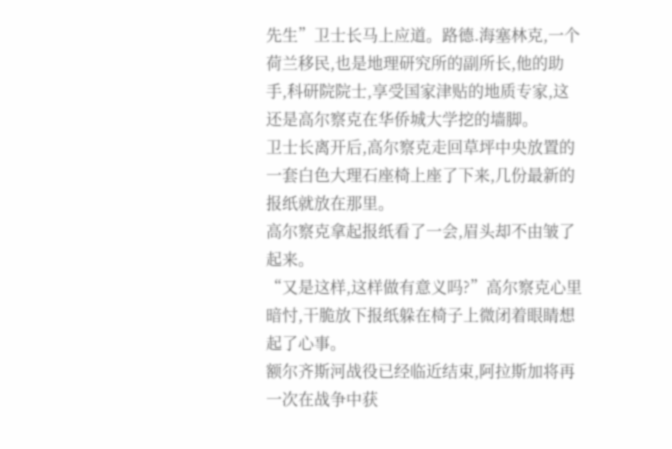先生”卫士长马上应道。路德.海塞林克,一个荷兰移民,也是地理研究所的副所长,他的助手,科研院院士,享受国家津贴的地质专家,这还是高尔察克在华侨城大学挖的墙脚。
卫士长离开后,高尔察克走回草坪中央放置的一套白色大理石座椅上座了下来,几份最新的报纸就放在那里。
高尔察克拿起报纸看了一会,眉头却不由皱了起来。
“又是这样,这样做有意义吗?”高尔察克心里暗忖,干脆放下报纸躲在椅子上微闭着眼睛想起了心事。
额尔齐斯河战役已经临近结束,阿拉斯加将再一次在战争中获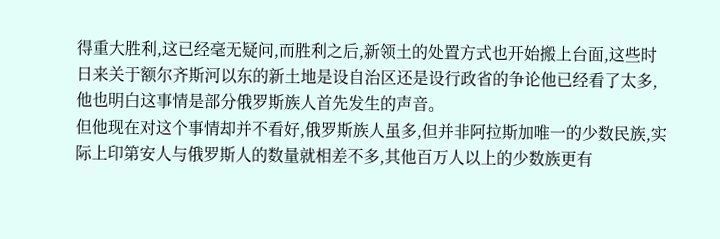得重大胜利,这已经毫无疑问,而胜利之后,新领土的处置方式也开始搬上台面,这些时日来关于额尔齐斯河以东的新土地是设自治区还是设行政省的争论他已经看了太多,他也明白这事情是部分俄罗斯族人首先发生的声音。
但他现在对这个事情却并不看好,俄罗斯族人虽多,但并非阿拉斯加唯一的少数民族,实际上印第安人与俄罗斯人的数量就相差不多,其他百万人以上的少数族更有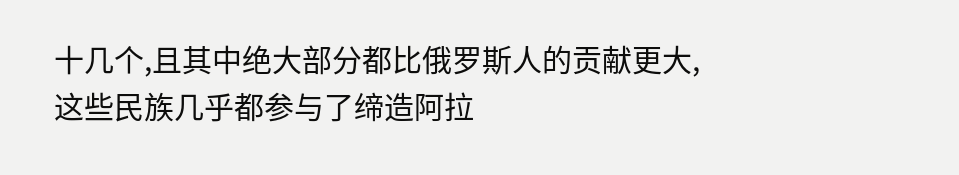十几个,且其中绝大部分都比俄罗斯人的贡献更大,这些民族几乎都参与了缔造阿拉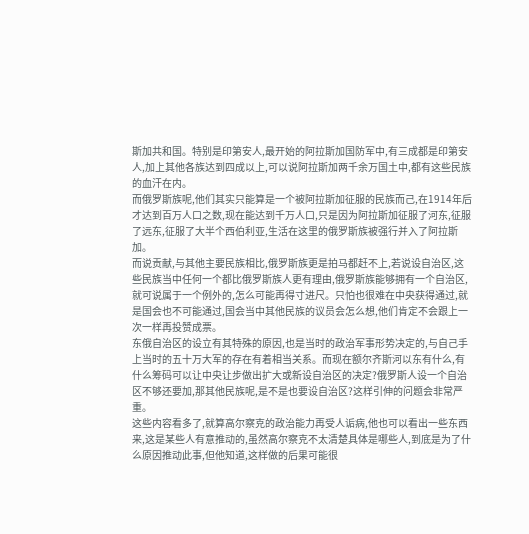斯加共和国。特别是印第安人,最开始的阿拉斯加国防军中,有三成都是印第安人,加上其他各族达到四成以上,可以说阿拉斯加两千余万国土中,都有这些民族的血汗在内。
而俄罗斯族呢,他们其实只能算是一个被阿拉斯加征服的民族而己,在1914年后才达到百万人口之数,现在能达到千万人口,只是因为阿拉斯加征服了河东,征服了远东,征服了大半个西伯利亚,生活在这里的俄罗斯族被强行并入了阿拉斯加。
而说贡献,与其他主要民族相比,俄罗斯族更是拍马都赶不上,若说设自治区,这些民族当中任何一个都比俄罗斯族人更有理由,俄罗斯族能够拥有一个自治区,就可说属于一个例外的,怎么可能再得寸进尺。只怕也很难在中央获得通过,就是国会也不可能通过,国会当中其他民族的议员会怎么想,他们肯定不会跟上一次一样再投赞成票。
东俄自治区的设立有其特殊的原因,也是当时的政治军事形势决定的,与自己手上当时的五十万大军的存在有着相当关系。而现在额尔齐斯河以东有什么,有什么筹码可以让中央让步做出扩大或新设自治区的决定?俄罗斯人设一个自治区不够还要加,那其他民族呢,是不是也要设自治区?这样引伸的问题会非常严重。
这些内容看多了,就算高尔察克的政治能力再受人诟病,他也可以看出一些东西来,这是某些人有意推动的,虽然高尔察克不太清楚具体是哪些人,到底是为了什么原因推动此事,但他知道,这样做的后果可能很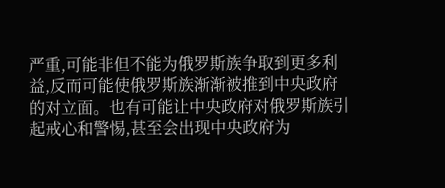严重,可能非但不能为俄罗斯族争取到更多利益,反而可能使俄罗斯族渐渐被推到中央政府的对立面。也有可能让中央政府对俄罗斯族引起戒心和警惕,甚至会出现中央政府为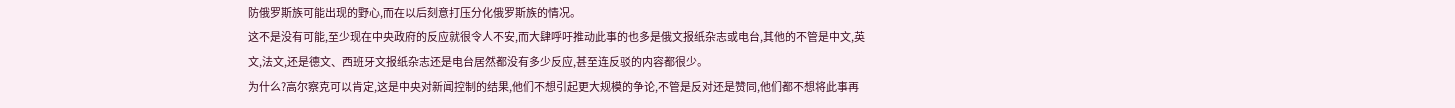防俄罗斯族可能出现的野心,而在以后刻意打压分化俄罗斯族的情况。
这不是没有可能,至少现在中央政府的反应就很令人不安,而大肆呼吁推动此事的也多是俄文报纸杂志或电台,其他的不管是中文,英文,法文,还是德文、西班牙文报纸杂志还是电台居然都没有多少反应,甚至连反驳的内容都很少。
为什么?高尔察克可以肯定,这是中央对新闻控制的结果,他们不想引起更大规模的争论,不管是反对还是赞同,他们都不想将此事再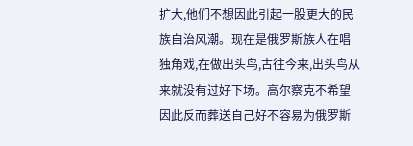扩大,他们不想因此引起一股更大的民族自治风潮。现在是俄罗斯族人在唱独角戏,在做出头鸟,古往今来,出头鸟从来就没有过好下场。高尔察克不希望因此反而葬送自己好不容易为俄罗斯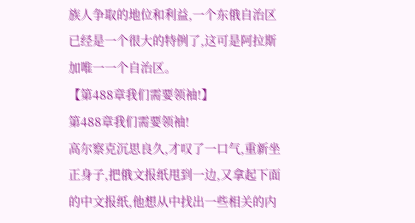族人争取的地位和利益,一个东俄自治区已经是一个很大的特例了,这可是阿拉斯加唯一一个自治区。
【第488章我们需要领袖!】
第488章我们需要领袖!
高尔察克沉思良久,才叹了一口气,重新坐正身子,把俄文报纸甩到一边,又拿起下面的中文报纸,他想从中找出一些相关的内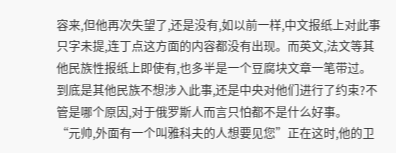容来,但他再次失望了,还是没有,如以前一样,中文报纸上对此事只字未提,连丁点这方面的内容都没有出现。而英文,法文等其他民族性报纸上即使有,也多半是一个豆腐块文章一笔带过。
到底是其他民族不想涉入此事,还是中央对他们进行了约束?不管是哪个原因,对于俄罗斯人而言只怕都不是什么好事。
“元帅,外面有一个叫雅科夫的人想要见您”正在这时,他的卫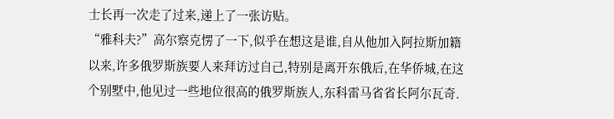士长再一次走了过来,递上了一张访贴。
“雅科夫?”高尔察克愣了一下,似乎在想这是谁,自从他加入阿拉斯加籍以来,许多俄罗斯族要人来拜访过自己,特别是离开东俄后,在华侨城,在这个别墅中,他见过一些地位很高的俄罗斯族人,东科雷马省省长阿尔瓦奇.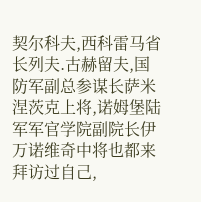契尔科夫,西科雷马省长列夫.古赫留夫,国防军副总参谋长萨米涅茨克上将,诺姆堡陆军军官学院副院长伊万诺维奇中将也都来拜访过自己,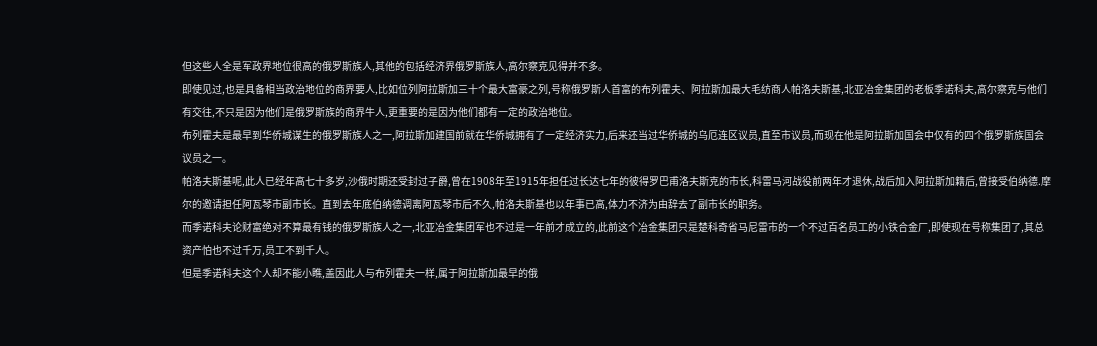但这些人全是军政界地位很高的俄罗斯族人,其他的包括经济界俄罗斯族人,高尔察克见得并不多。
即使见过,也是具备相当政治地位的商界要人,比如位列阿拉斯加三十个最大富豪之列,号称俄罗斯人首富的布列霍夫、阿拉斯加最大毛纺商人帕洛夫斯基,北亚冶金集团的老板季诺科夫,高尔察克与他们有交往,不只是因为他们是俄罗斯族的商界牛人,更重要的是因为他们都有一定的政治地位。
布列霍夫是最早到华侨城谋生的俄罗斯族人之一,阿拉斯加建国前就在华侨城拥有了一定经济实力,后来还当过华侨城的乌厄连区议员,直至市议员,而现在他是阿拉斯加国会中仅有的四个俄罗斯族国会议员之一。
帕洛夫斯基呢,此人已经年高七十多岁,沙俄时期还受封过子爵,曾在1908年至1915年担任过长达七年的彼得罗巴甫洛夫斯克的市长,科雷马河战役前两年才退休,战后加入阿拉斯加籍后,曾接受伯纳德.摩尔的邀请担任阿瓦琴市副市长。直到去年底伯纳德调离阿瓦琴市后不久,帕洛夫斯基也以年事已高,体力不济为由辞去了副市长的职务。
而季诺科夫论财富绝对不算最有钱的俄罗斯族人之一,北亚冶金集团军也不过是一年前才成立的,此前这个冶金集团只是楚科奇省马尼雷市的一个不过百名员工的小铁合金厂,即使现在号称集团了,其总资产怕也不过千万,员工不到千人。
但是季诺科夫这个人却不能小瞧,盖因此人与布列霍夫一样,属于阿拉斯加最早的俄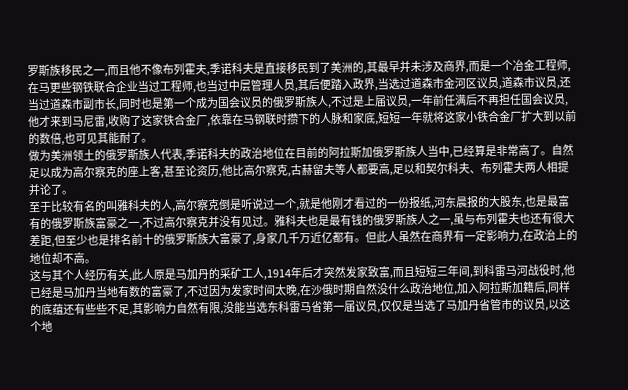罗斯族移民之一,而且他不像布列霍夫,季诺科夫是直接移民到了美洲的,其最早并未涉及商界,而是一个冶金工程师,在马更些钢铁联合企业当过工程师,也当过中层管理人员,其后便踏入政界,当选过道森市金河区议员,道森市议员,还当过道森市副市长,同时也是第一个成为国会议员的俄罗斯族人,不过是上届议员,一年前任满后不再担任国会议员,他才来到马尼雷,收购了这家铁合金厂,依靠在马钢联时攒下的人脉和家底,短短一年就将这家小铁合金厂扩大到以前的数倍,也可见其能耐了。
做为美洲领土的俄罗斯族人代表,季诺科夫的政治地位在目前的阿拉斯加俄罗斯族人当中,已经算是非常高了。自然足以成为高尔察克的座上客,甚至论资历,他比高尔察克,古赫留夫等人都要高,足以和契尔科夫、布列霍夫两人相提并论了。
至于比较有名的叫雅科夫的人,高尔察克倒是听说过一个,就是他刚才看过的一份报纸,河东晨报的大股东,也是最富有的俄罗斯族富豪之一,不过高尔察克并没有见过。雅科夫也是最有钱的俄罗斯族人之一,虽与布列霍夫也还有很大差距,但至少也是排名前十的俄罗斯族大富豪了,身家几千万近亿都有。但此人虽然在商界有一定影响力,在政治上的地位却不高。
这与其个人经历有关,此人原是马加丹的采矿工人,1914年后才突然发家致富,而且短短三年间,到科雷马河战役时,他已经是马加丹当地有数的富豪了,不过因为发家时间太晚,在沙俄时期自然没什么政治地位,加入阿拉斯加籍后,同样的底蕴还有些些不足,其影响力自然有限,没能当选东科雷马省第一届议员,仅仅是当选了马加丹省管市的议员,以这个地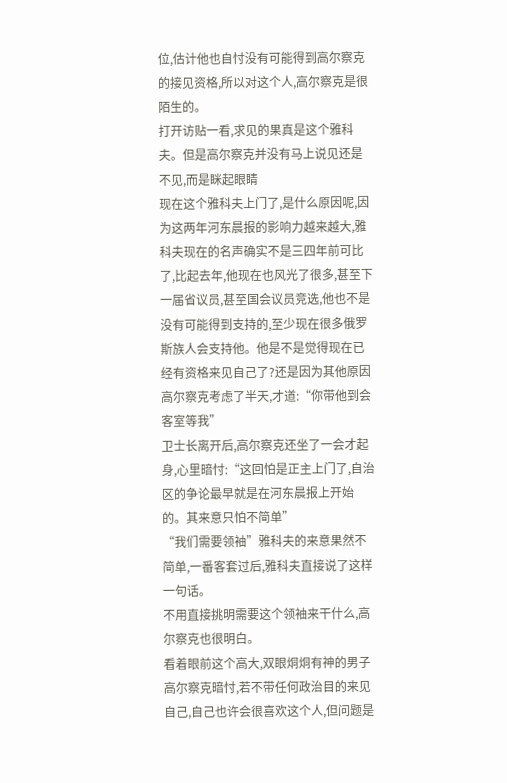位,估计他也自忖没有可能得到高尔察克的接见资格,所以对这个人,高尔察克是很陌生的。
打开访贴一看,求见的果真是这个雅科夫。但是高尔察克并没有马上说见还是不见,而是眯起眼睛
现在这个雅科夫上门了,是什么原因呢,因为这两年河东晨报的影响力越来越大,雅科夫现在的名声确实不是三四年前可比了,比起去年,他现在也风光了很多,甚至下一届省议员,甚至国会议员竞选,他也不是没有可能得到支持的,至少现在很多俄罗斯族人会支持他。他是不是觉得现在已经有资格来见自己了?还是因为其他原因
高尔察克考虑了半天,才道:“你带他到会客室等我”
卫士长离开后,高尔察克还坐了一会才起身,心里暗忖:“这回怕是正主上门了,自治区的争论最早就是在河东晨报上开始的。其来意只怕不简单”
“我们需要领袖”雅科夫的来意果然不简单,一番客套过后,雅科夫直接说了这样一句话。
不用直接挑明需要这个领袖来干什么,高尔察克也很明白。
看着眼前这个高大,双眼烔烔有神的男子高尔察克暗忖,若不带任何政治目的来见自己,自己也许会很喜欢这个人,但问题是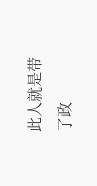此人就是带了政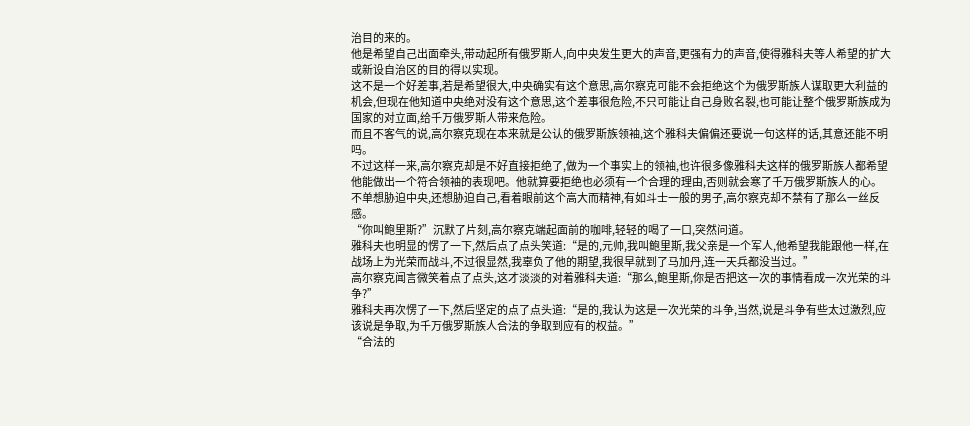治目的来的。
他是希望自己出面牵头,带动起所有俄罗斯人,向中央发生更大的声音,更强有力的声音,使得雅科夫等人希望的扩大或新设自治区的目的得以实现。
这不是一个好差事,若是希望很大,中央确实有这个意思,高尔察克可能不会拒绝这个为俄罗斯族人谋取更大利益的机会,但现在他知道中央绝对没有这个意思,这个差事很危险,不只可能让自己身败名裂,也可能让整个俄罗斯族成为国家的对立面,给千万俄罗斯人带来危险。
而且不客气的说,高尔察克现在本来就是公认的俄罗斯族领袖,这个雅科夫偏偏还要说一句这样的话,其意还能不明吗。
不过这样一来,高尔察克却是不好直接拒绝了,做为一个事实上的领袖,也许很多像雅科夫这样的俄罗斯族人都希望他能做出一个符合领袖的表现吧。他就算要拒绝也必须有一个合理的理由,否则就会寒了千万俄罗斯族人的心。
不单想胁迫中央,还想胁迫自己,看着眼前这个高大而精神,有如斗士一般的男子,高尔察克却不禁有了那么一丝反感。
“你叫鲍里斯?”沉默了片刻,高尔察克端起面前的咖啡,轻轻的喝了一口,突然问道。
雅科夫也明显的愣了一下,然后点了点头笑道:“是的,元帅,我叫鲍里斯,我父亲是一个军人,他希望我能跟他一样,在战场上为光荣而战斗,不过很显然,我辜负了他的期望,我很早就到了马加丹,连一天兵都没当过。”
高尔察克闻言微笑着点了点头,这才淡淡的对着雅科夫道:“那么,鲍里斯,你是否把这一次的事情看成一次光荣的斗争?”
雅科夫再次愣了一下,然后坚定的点了点头道:“是的,我认为这是一次光荣的斗争,当然,说是斗争有些太过激烈,应该说是争取,为千万俄罗斯族人合法的争取到应有的权益。”
“合法的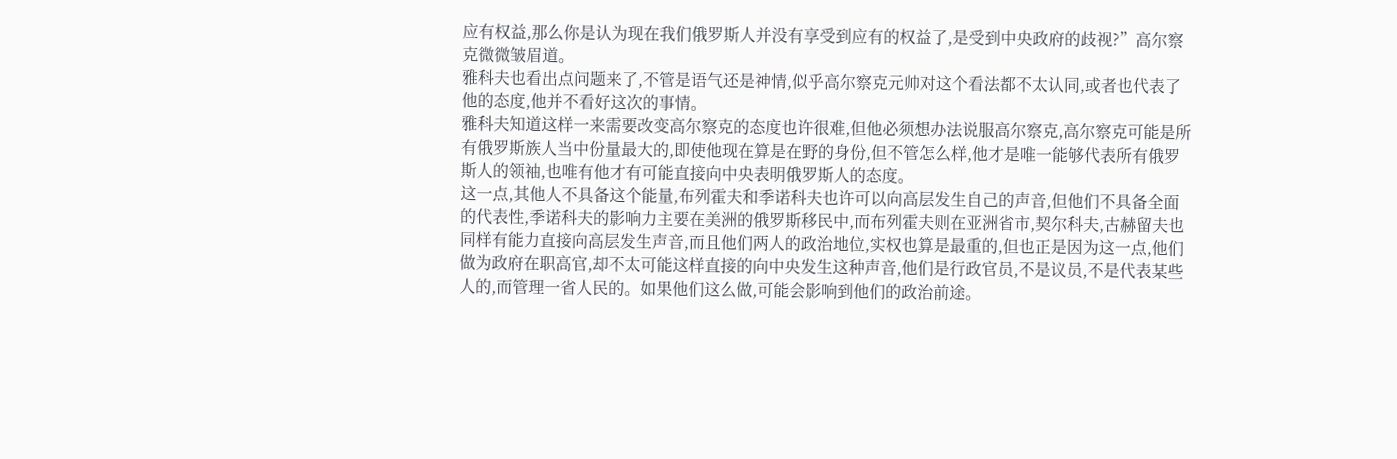应有权益,那么你是认为现在我们俄罗斯人并没有享受到应有的权益了,是受到中央政府的歧视?”高尔察克微微皱眉道。
雅科夫也看出点问题来了,不管是语气还是神情,似乎高尔察克元帅对这个看法都不太认同,或者也代表了他的态度,他并不看好这次的事情。
雅科夫知道这样一来需要改变高尔察克的态度也许很难,但他必须想办法说服高尔察克,高尔察克可能是所有俄罗斯族人当中份量最大的,即使他现在算是在野的身份,但不管怎么样,他才是唯一能够代表所有俄罗斯人的领袖,也唯有他才有可能直接向中央表明俄罗斯人的态度。
这一点,其他人不具备这个能量,布列霍夫和季诺科夫也许可以向高层发生自己的声音,但他们不具备全面的代表性,季诺科夫的影响力主要在美洲的俄罗斯移民中,而布列霍夫则在亚洲省市,契尔科夫,古赫留夫也同样有能力直接向高层发生声音,而且他们两人的政治地位,实权也算是最重的,但也正是因为这一点,他们做为政府在职高官,却不太可能这样直接的向中央发生这种声音,他们是行政官员,不是议员,不是代表某些人的,而管理一省人民的。如果他们这么做,可能会影响到他们的政治前途。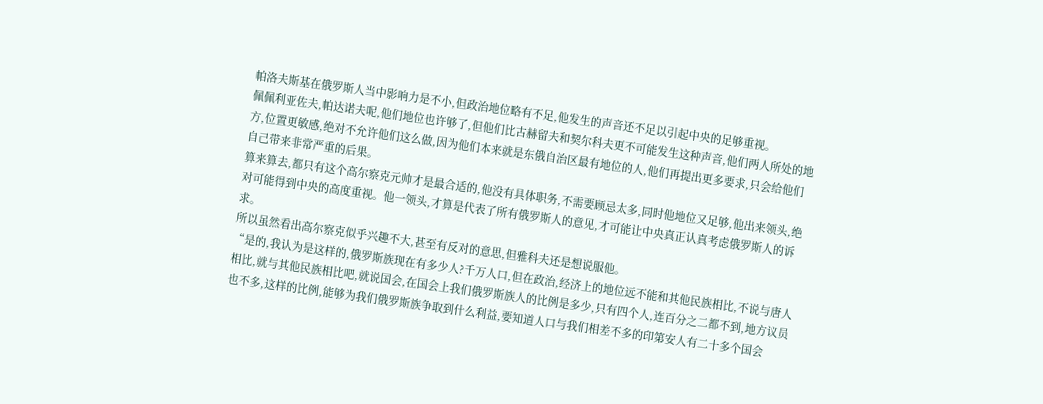帕洛夫斯基在俄罗斯人当中影响力是不小,但政治地位略有不足,他发生的声音还不足以引起中央的足够重视。
佩佩利亚佐夫,帕达诺夫呢,他们地位也许够了,但他们比古赫留夫和契尔科夫更不可能发生这种声音,他们两人所处的地方,位置更敏感,绝对不允许他们这么做,因为他们本来就是东俄自治区最有地位的人,他们再提出更多要求,只会给他们自己带来非常严重的后果。
算来算去,都只有这个高尔察克元帅才是最合适的,他没有具体职务,不需要顾忌太多,同时他地位又足够,他出来领头,绝对可能得到中央的高度重视。他一领头,才算是代表了所有俄罗斯人的意见,才可能让中央真正认真考虑俄罗斯人的诉求。
所以虽然看出高尔察克似乎兴趣不大,甚至有反对的意思,但雅科夫还是想说服他。
“是的,我认为是这样的,俄罗斯族现在有多少人?千万人口,但在政治,经济上的地位远不能和其他民族相比,不说与唐人相比,就与其他民族相比吧,就说国会,在国会上我们俄罗斯族人的比例是多少,只有四个人,连百分之二都不到,地方议员也不多,这样的比例,能够为我们俄罗斯族争取到什么利益,要知道人口与我们相差不多的印第安人有二十多个国会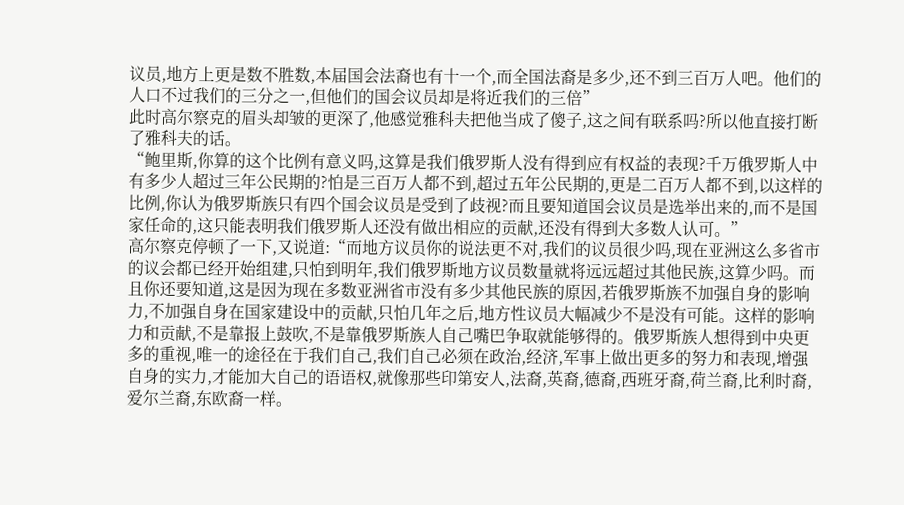议员,地方上更是数不胜数,本届国会法裔也有十一个,而全国法裔是多少,还不到三百万人吧。他们的人口不过我们的三分之一,但他们的国会议员却是将近我们的三倍”
此时高尔察克的眉头却皱的更深了,他感觉雅科夫把他当成了傻子,这之间有联系吗?所以他直接打断了雅科夫的话。
“鲍里斯,你算的这个比例有意义吗,这算是我们俄罗斯人没有得到应有权益的表现?千万俄罗斯人中有多少人超过三年公民期的?怕是三百万人都不到,超过五年公民期的,更是二百万人都不到,以这样的比例,你认为俄罗斯族只有四个国会议员是受到了歧视?而且要知道国会议员是选举出来的,而不是国家任命的,这只能表明我们俄罗斯人还没有做出相应的贡献,还没有得到大多数人认可。”
高尔察克停顿了一下,又说道:“而地方议员你的说法更不对,我们的议员很少吗,现在亚洲这么多省市的议会都已经开始组建,只怕到明年,我们俄罗斯地方议员数量就将远远超过其他民族,这算少吗。而且你还要知道,这是因为现在多数亚洲省市没有多少其他民族的原因,若俄罗斯族不加强自身的影响力,不加强自身在国家建设中的贡献,只怕几年之后,地方性议员大幅减少不是没有可能。这样的影响力和贡献,不是靠报上鼓吹,不是靠俄罗斯族人自己嘴巴争取就能够得的。俄罗斯族人想得到中央更多的重视,唯一的途径在于我们自己,我们自己必须在政治,经济,军事上做出更多的努力和表现,增强自身的实力,才能加大自己的语语权,就像那些印第安人,法裔,英裔,德裔,西班牙裔,荷兰裔,比利时裔,爱尔兰裔,东欧裔一样。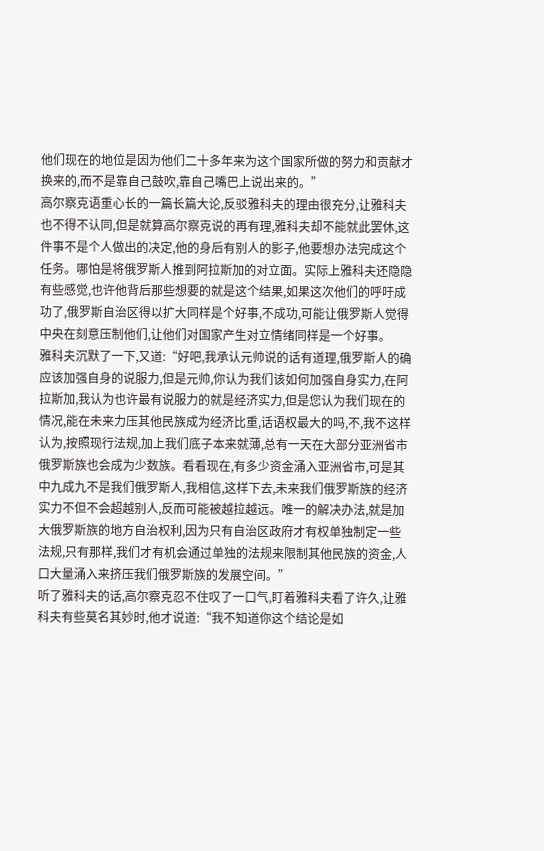他们现在的地位是因为他们二十多年来为这个国家所做的努力和贡献才换来的,而不是靠自己鼓吹,靠自己嘴巴上说出来的。”
高尔察克语重心长的一篇长篇大论,反驳雅科夫的理由很充分,让雅科夫也不得不认同,但是就算高尔察克说的再有理,雅科夫却不能就此罢休,这件事不是个人做出的决定,他的身后有别人的影子,他要想办法完成这个任务。哪怕是将俄罗斯人推到阿拉斯加的对立面。实际上雅科夫还隐隐有些感觉,也许他背后那些想要的就是这个结果,如果这次他们的呼吁成功了,俄罗斯自治区得以扩大同样是个好事,不成功,可能让俄罗斯人觉得中央在刻意压制他们,让他们对国家产生对立情绪同样是一个好事。
雅科夫沉默了一下,又道:“好吧,我承认元帅说的话有道理,俄罗斯人的确应该加强自身的说服力,但是元帅,你认为我们该如何加强自身实力,在阿拉斯加,我认为也许最有说服力的就是经济实力,但是您认为我们现在的情况,能在未来力压其他民族成为经济比重,话语权最大的吗,不,我不这样认为,按照现行法规,加上我们底子本来就薄,总有一天在大部分亚洲省市俄罗斯族也会成为少数族。看看现在,有多少资金涌入亚洲省市,可是其中九成九不是我们俄罗斯人,我相信,这样下去,未来我们俄罗斯族的经济实力不但不会超越别人,反而可能被越拉越远。唯一的解决办法,就是加大俄罗斯族的地方自治权利,因为只有自治区政府才有权单独制定一些法规,只有那样,我们才有机会通过单独的法规来限制其他民族的资金,人口大量涌入来挤压我们俄罗斯族的发展空间。”
听了雅科夫的话,高尔察克忍不住叹了一口气,盯着雅科夫看了许久,让雅科夫有些莫名其妙时,他才说道:“我不知道你这个结论是如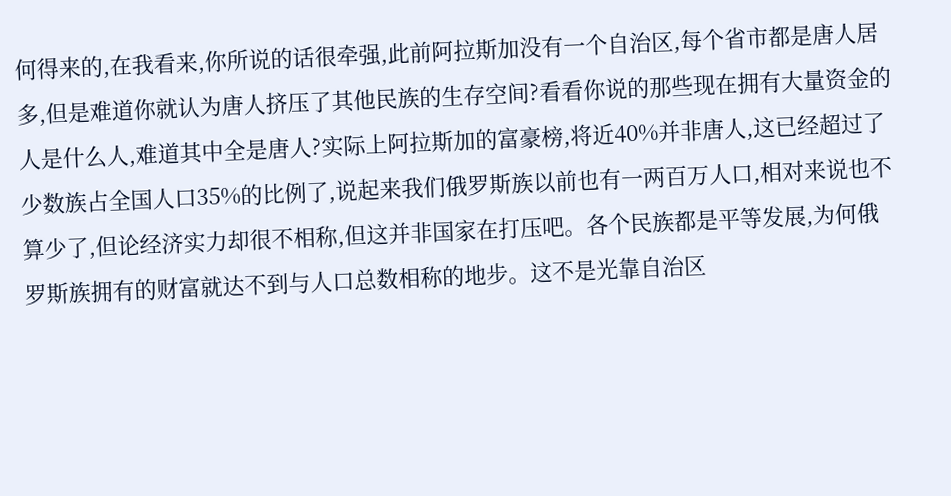何得来的,在我看来,你所说的话很牵强,此前阿拉斯加没有一个自治区,每个省市都是唐人居多,但是难道你就认为唐人挤压了其他民族的生存空间?看看你说的那些现在拥有大量资金的人是什么人,难道其中全是唐人?实际上阿拉斯加的富豪榜,将近40%并非唐人,这已经超过了少数族占全国人口35%的比例了,说起来我们俄罗斯族以前也有一两百万人口,相对来说也不算少了,但论经济实力却很不相称,但这并非国家在打压吧。各个民族都是平等发展,为何俄罗斯族拥有的财富就达不到与人口总数相称的地步。这不是光靠自治区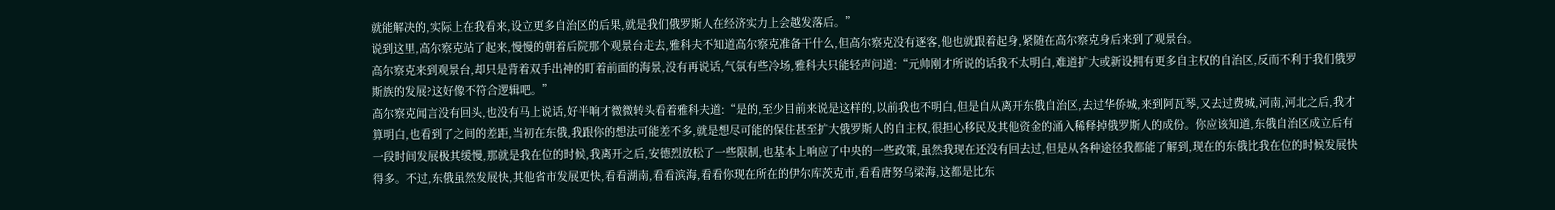就能解决的,实际上在我看来,设立更多自治区的后果,就是我们俄罗斯人在经济实力上会越发落后。”
说到这里,高尔察克站了起来,慢慢的朝着后院那个观景台走去,雅科夫不知道高尔察克准备干什么,但高尔察克没有逐客,他也就跟着起身,紧随在高尔察克身后来到了观景台。
高尔察克来到观景台,却只是背着双手出神的盯着前面的海景,没有再说话,气氛有些冷场,雅科夫只能轻声问道:“元帅刚才所说的话我不太明白,难道扩大或新设拥有更多自主权的自治区,反而不利于我们俄罗斯族的发展?这好像不符合逻辑吧。”
高尔察克闻言没有回头,也没有马上说话,好半晌才微微转头看着雅科夫道:“是的,至少目前来说是这样的,以前我也不明白,但是自从离开东俄自治区,去过华侨城,来到阿瓦琴,又去过费城,河南,河北之后,我才算明白,也看到了之间的差距,当初在东俄,我跟你的想法可能差不多,就是想尽可能的保住甚至扩大俄罗斯人的自主权,很担心移民及其他资金的涌入稀释掉俄罗斯人的成份。你应该知道,东俄自治区成立后有一段时间发展极其缓慢,那就是我在位的时候,我离开之后,安德烈放松了一些限制,也基本上响应了中央的一些政策,虽然我现在还没有回去过,但是从各种途径我都能了解到,现在的东俄比我在位的时候发展快得多。不过,东俄虽然发展快,其他省市发展更快,看看湖南,看看滨海,看看你现在所在的伊尔库茨克市,看看唐努乌梁海,这都是比东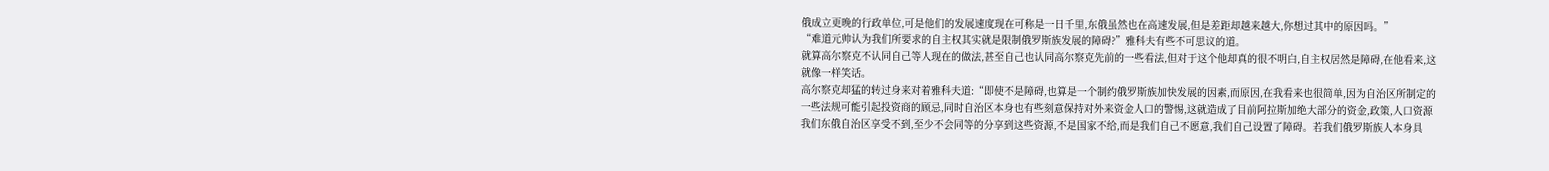俄成立更晚的行政单位,可是他们的发展速度现在可称是一日千里,东俄虽然也在高速发展,但是差距却越来越大,你想过其中的原因吗。”
“难道元帅认为我们所要求的自主权其实就是限制俄罗斯族发展的障碍?”雅科夫有些不可思议的道。
就算高尔察克不认同自己等人现在的做法,甚至自己也认同高尔察克先前的一些看法,但对于这个他却真的很不明白,自主权居然是障碍,在他看来,这就像一样笑话。
高尔察克却猛的转过身来对着雅科夫道:“即使不是障碍,也算是一个制约俄罗斯族加快发展的因素,而原因,在我看来也很简单,因为自治区所制定的一些法规可能引起投资商的顾忌,同时自治区本身也有些刻意保持对外来资金人口的警惕,这就造成了目前阿拉斯加绝大部分的资金,政策,人口资源我们东俄自治区享受不到,至少不会同等的分享到这些资源,不是国家不给,而是我们自己不愿意,我们自己设置了障碍。若我们俄罗斯族人本身具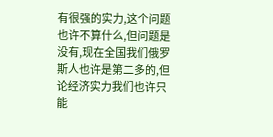有很强的实力,这个问题也许不算什么,但问题是没有,现在全国我们俄罗斯人也许是第二多的,但论经济实力我们也许只能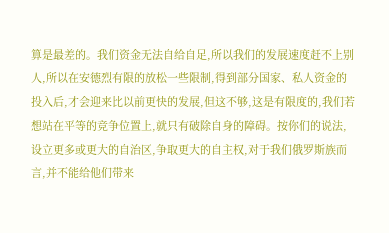算是最差的。我们资金无法自给自足,所以我们的发展速度赶不上别人,所以在安德烈有限的放松一些限制,得到部分国家、私人资金的投入后,才会迎来比以前更快的发展,但这不够,这是有限度的,我们若想站在平等的竞争位置上,就只有破除自身的障碍。按你们的说法,设立更多或更大的自治区,争取更大的自主权,对于我们俄罗斯族而言,并不能给他们带来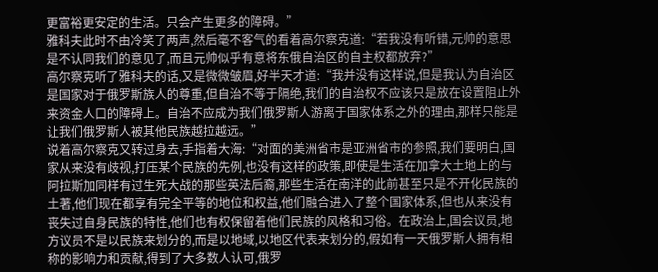更富裕更安定的生活。只会产生更多的障碍。”
雅科夫此时不由冷笑了两声,然后毫不客气的看着高尔察克道:“若我没有听错,元帅的意思是不认同我们的意见了,而且元帅似乎有意将东俄自治区的自主权都放弃?”
高尔察克听了雅科夫的话,又是微微皱眉,好半天才道:“我并没有这样说,但是我认为自治区是国家对于俄罗斯族人的尊重,但自治不等于隔绝,我们的自治权不应该只是放在设置阻止外来资金人口的障碍上。自治不应成为我们俄罗斯人游离于国家体系之外的理由,那样只能是让我们俄罗斯人被其他民族越拉越远。”
说着高尔察克又转过身去,手指着大海:“对面的美洲省市是亚洲省市的参照,我们要明白,国家从来没有歧视,打压某个民族的先例,也没有这样的政策,即使是生活在加拿大土地上的与阿拉斯加同样有过生死大战的那些英法后裔,那些生活在南洋的此前甚至只是不开化民族的土著,他们现在都享有完全平等的地位和权益,他们融合进入了整个国家体系,但也从来没有丧失过自身民族的特性,他们也有权保留着他们民族的风格和习俗。在政治上,国会议员,地方议员不是以民族来划分的,而是以地域,以地区代表来划分的,假如有一天俄罗斯人拥有相称的影响力和贡献,得到了大多数人认可,俄罗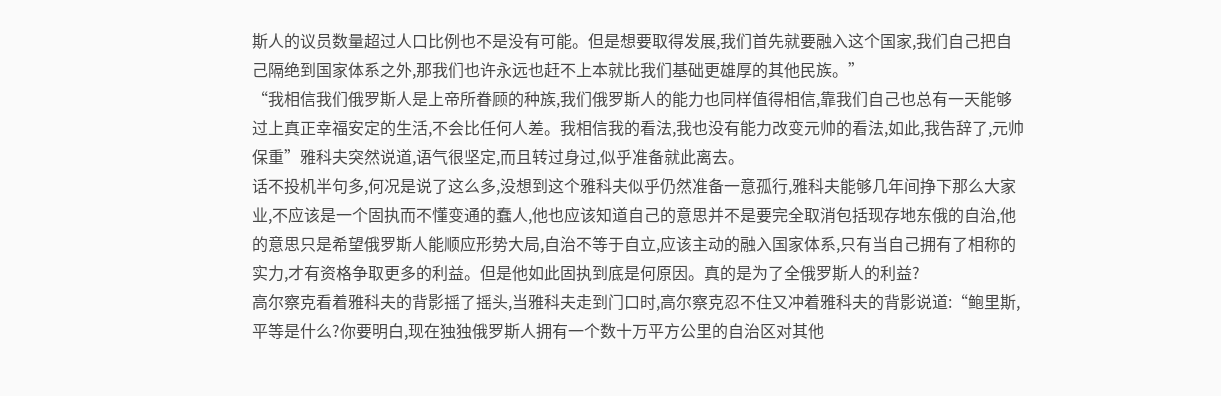斯人的议员数量超过人口比例也不是没有可能。但是想要取得发展,我们首先就要融入这个国家,我们自己把自己隔绝到国家体系之外,那我们也许永远也赶不上本就比我们基础更雄厚的其他民族。”
“我相信我们俄罗斯人是上帝所眷顾的种族,我们俄罗斯人的能力也同样值得相信,靠我们自己也总有一天能够过上真正幸福安定的生活,不会比任何人差。我相信我的看法,我也没有能力改变元帅的看法,如此,我告辞了,元帅保重”雅科夫突然说道,语气很坚定,而且转过身过,似乎准备就此离去。
话不投机半句多,何况是说了这么多,没想到这个雅科夫似乎仍然准备一意孤行,雅科夫能够几年间挣下那么大家业,不应该是一个固执而不懂变通的蠢人,他也应该知道自己的意思并不是要完全取消包括现存地东俄的自治,他的意思只是希望俄罗斯人能顺应形势大局,自治不等于自立,应该主动的融入国家体系,只有当自己拥有了相称的实力,才有资格争取更多的利益。但是他如此固执到底是何原因。真的是为了全俄罗斯人的利益?
高尔察克看着雅科夫的背影摇了摇头,当雅科夫走到门口时,高尔察克忍不住又冲着雅科夫的背影说道:“鲍里斯,平等是什么?你要明白,现在独独俄罗斯人拥有一个数十万平方公里的自治区对其他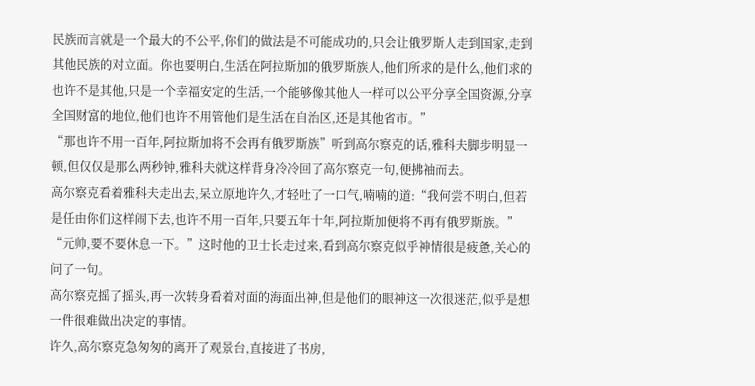民族而言就是一个最大的不公平,你们的做法是不可能成功的,只会让俄罗斯人走到国家,走到其他民族的对立面。你也要明白,生活在阿拉斯加的俄罗斯族人,他们所求的是什么,他们求的也许不是其他,只是一个幸福安定的生活,一个能够像其他人一样可以公平分享全国资源,分享全国财富的地位,他们也许不用管他们是生活在自治区,还是其他省市。”
“那也许不用一百年,阿拉斯加将不会再有俄罗斯族”听到高尔察克的话,雅科夫脚步明显一顿,但仅仅是那么两秒钟,雅科夫就这样背身冷冷回了高尔察克一句,便拂袖而去。
高尔察克看着雅科夫走出去,呆立原地许久,才轻吐了一口气,喃喃的道:“我何尝不明白,但若是任由你们这样闹下去,也许不用一百年,只要五年十年,阿拉斯加便将不再有俄罗斯族。”
“元帅,要不要休息一下。”这时他的卫士长走过来,看到高尔察克似乎神情很是疲惫,关心的问了一句。
高尔察克摇了摇头,再一次转身看着对面的海面出神,但是他们的眼神这一次很迷茫,似乎是想一件很难做出决定的事情。
许久,高尔察克急匆匆的离开了观景台,直接进了书房,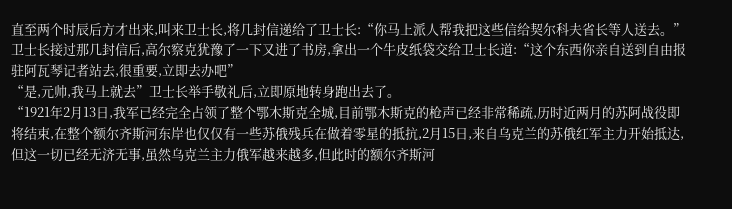直至两个时辰后方才出来,叫来卫士长,将几封信递给了卫士长:“你马上派人帮我把这些信给契尔科夫省长等人送去。”
卫士长接过那几封信后,高尔察克犹豫了一下又进了书房,拿出一个牛皮纸袋交给卫士长道:“这个东西你亲自送到自由报驻阿瓦琴记者站去,很重要,立即去办吧”
“是,元帅,我马上就去”卫士长举手敬礼后,立即原地转身跑出去了。
“1921年2月13日,我军已经完全占领了整个鄂木斯克全城,目前鄂木斯克的枪声已经非常稀疏,历时近两月的苏阿战役即将结束,在整个额尔齐斯河东岸也仅仅有一些苏俄残兵在做着零星的抵抗,2月15日,来自乌克兰的苏俄红军主力开始抵达,但这一切已经无济无事,虽然乌克兰主力俄军越来越多,但此时的额尔齐斯河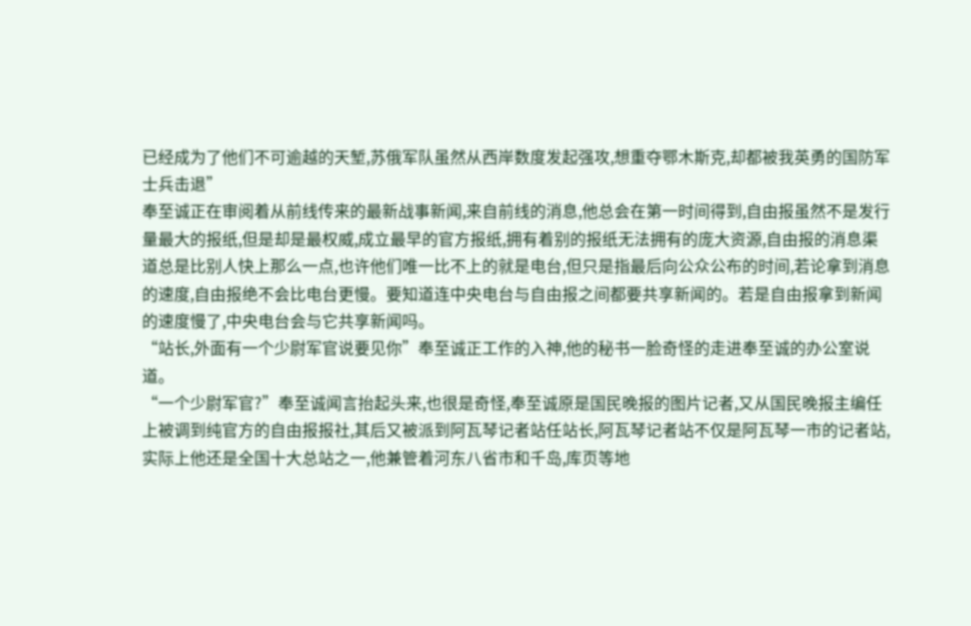已经成为了他们不可逾越的天堑,苏俄军队虽然从西岸数度发起强攻,想重夺鄂木斯克,却都被我英勇的国防军士兵击退”
奉至诚正在审阅着从前线传来的最新战事新闻,来自前线的消息,他总会在第一时间得到,自由报虽然不是发行量最大的报纸,但是却是最权威,成立最早的官方报纸,拥有着别的报纸无法拥有的庞大资源,自由报的消息渠道总是比别人快上那么一点,也许他们唯一比不上的就是电台,但只是指最后向公众公布的时间,若论拿到消息的速度,自由报绝不会比电台更慢。要知道连中央电台与自由报之间都要共享新闻的。若是自由报拿到新闻的速度慢了,中央电台会与它共享新闻吗。
“站长,外面有一个少尉军官说要见你”奉至诚正工作的入神,他的秘书一脸奇怪的走进奉至诚的办公室说道。
“一个少尉军官?”奉至诚闻言抬起头来,也很是奇怪,奉至诚原是国民晚报的图片记者,又从国民晚报主编任上被调到纯官方的自由报报社,其后又被派到阿瓦琴记者站任站长,阿瓦琴记者站不仅是阿瓦琴一市的记者站,实际上他还是全国十大总站之一,他兼管着河东八省市和千岛,库页等地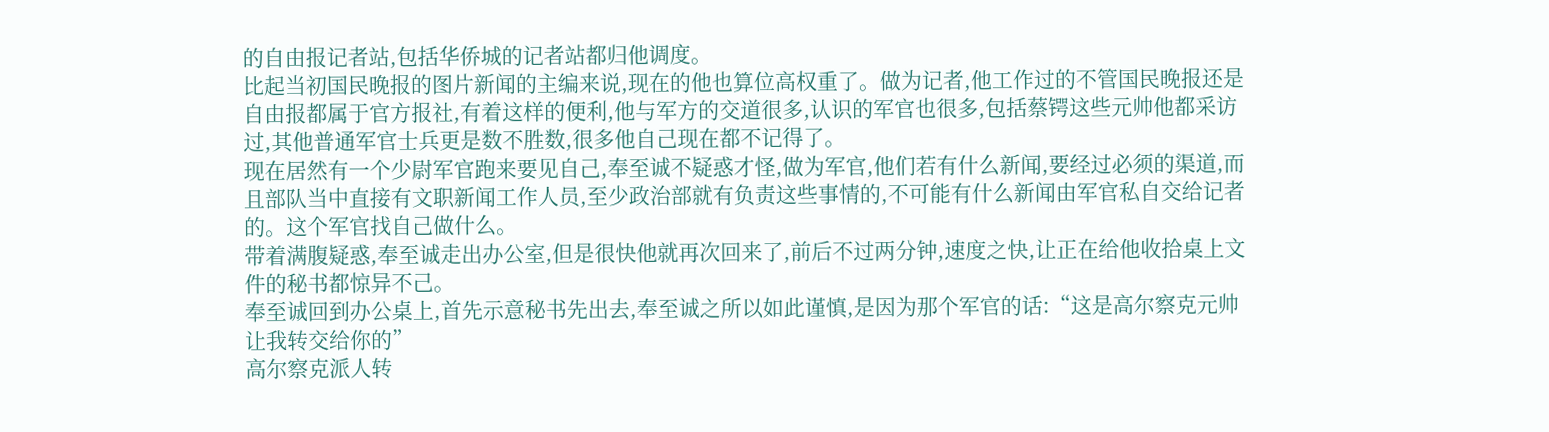的自由报记者站,包括华侨城的记者站都归他调度。
比起当初国民晚报的图片新闻的主编来说,现在的他也算位高权重了。做为记者,他工作过的不管国民晚报还是自由报都属于官方报社,有着这样的便利,他与军方的交道很多,认识的军官也很多,包括蔡锷这些元帅他都采访过,其他普通军官士兵更是数不胜数,很多他自己现在都不记得了。
现在居然有一个少尉军官跑来要见自己,奉至诚不疑惑才怪,做为军官,他们若有什么新闻,要经过必须的渠道,而且部队当中直接有文职新闻工作人员,至少政治部就有负责这些事情的,不可能有什么新闻由军官私自交给记者的。这个军官找自己做什么。
带着满腹疑惑,奉至诚走出办公室,但是很快他就再次回来了,前后不过两分钟,速度之快,让正在给他收拾桌上文件的秘书都惊异不己。
奉至诚回到办公桌上,首先示意秘书先出去,奉至诚之所以如此谨慎,是因为那个军官的话:“这是高尔察克元帅让我转交给你的”
高尔察克派人转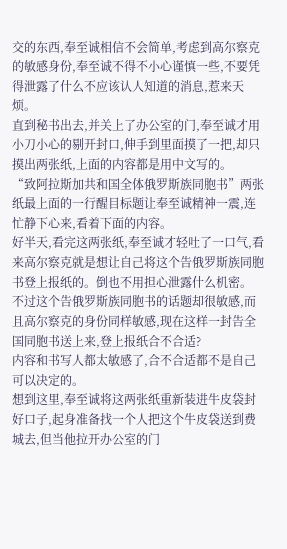交的东西,奉至诚相信不会简单,考虑到高尔察克的敏感身份,奉至诚不得不小心谨慎一些,不要凭得泄露了什么不应该认人知道的消息,惹来天烦。
直到秘书出去,并关上了办公室的门,奉至诚才用小刀小心的剔开封口,伸手到里面摸了一把,却只摸出两张纸,上面的内容都是用中文写的。
“致阿拉斯加共和国全体俄罗斯族同胞书”两张纸最上面的一行醒目标题让奉至诚精神一震,连忙静下心来,看着下面的内容。
好半天,看完这两张纸,奉至诚才轻吐了一口气,看来高尔察克就是想让自己将这个告俄罗斯族同胞书登上报纸的。倒也不用担心泄露什么机密。
不过这个告俄罗斯族同胞书的话题却很敏感,而且高尔察克的身份同样敏感,现在这样一封告全国同胞书送上来,登上报纸合不合适?
内容和书写人都太敏感了,合不合适都不是自己可以决定的。
想到这里,奉至诚将这两张纸重新装进牛皮袋封好口子,起身准备找一个人把这个牛皮袋送到费城去,但当他拉开办公室的门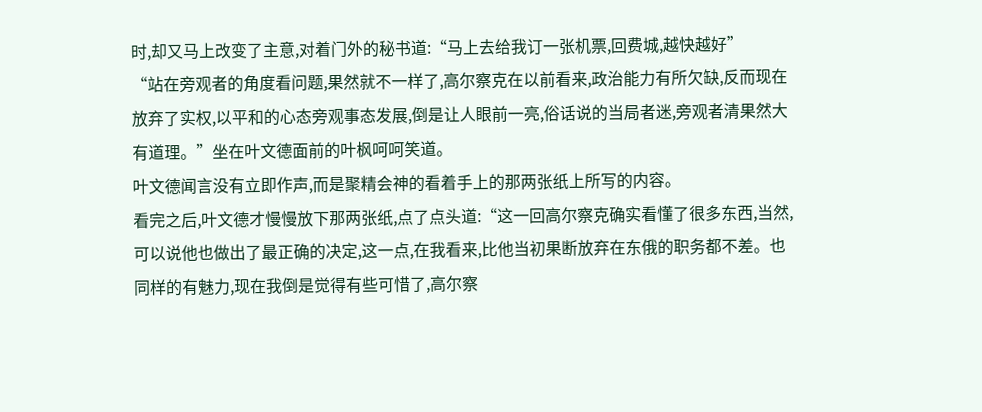时,却又马上改变了主意,对着门外的秘书道:“马上去给我订一张机票,回费城,越快越好”
“站在旁观者的角度看问题,果然就不一样了,高尔察克在以前看来,政治能力有所欠缺,反而现在放弃了实权,以平和的心态旁观事态发展,倒是让人眼前一亮,俗话说的当局者迷,旁观者清果然大有道理。”坐在叶文德面前的叶枫呵呵笑道。
叶文德闻言没有立即作声,而是聚精会神的看着手上的那两张纸上所写的内容。
看完之后,叶文德才慢慢放下那两张纸,点了点头道:“这一回高尔察克确实看懂了很多东西,当然,可以说他也做出了最正确的决定,这一点,在我看来,比他当初果断放弃在东俄的职务都不差。也同样的有魅力,现在我倒是觉得有些可惜了,高尔察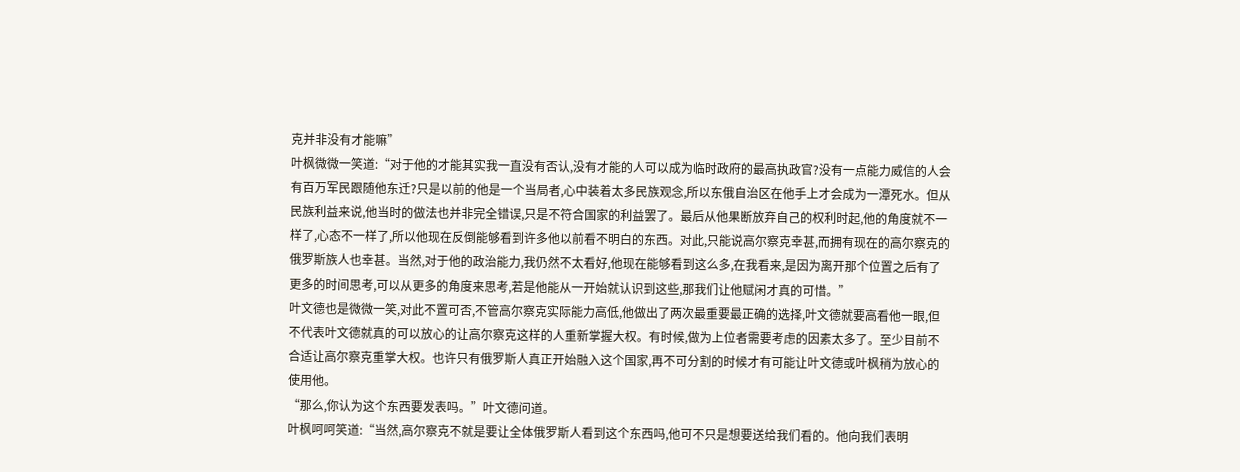克并非没有才能嘛”
叶枫微微一笑道:“对于他的才能其实我一直没有否认,没有才能的人可以成为临时政府的最高执政官?没有一点能力威信的人会有百万军民跟随他东迁?只是以前的他是一个当局者,心中装着太多民族观念,所以东俄自治区在他手上才会成为一潭死水。但从民族利益来说,他当时的做法也并非完全错误,只是不符合国家的利益罢了。最后从他果断放弃自己的权利时起,他的角度就不一样了,心态不一样了,所以他现在反倒能够看到许多他以前看不明白的东西。对此,只能说高尔察克幸甚,而拥有现在的高尔察克的俄罗斯族人也幸甚。当然,对于他的政治能力,我仍然不太看好,他现在能够看到这么多,在我看来,是因为离开那个位置之后有了更多的时间思考,可以从更多的角度来思考,若是他能从一开始就认识到这些,那我们让他赋闲才真的可惜。”
叶文德也是微微一笑,对此不置可否,不管高尔察克实际能力高低,他做出了两次最重要最正确的选择,叶文德就要高看他一眼,但不代表叶文德就真的可以放心的让高尔察克这样的人重新掌握大权。有时候,做为上位者需要考虑的因素太多了。至少目前不合适让高尔察克重掌大权。也许只有俄罗斯人真正开始融入这个国家,再不可分割的时候才有可能让叶文德或叶枫稍为放心的使用他。
“那么,你认为这个东西要发表吗。”叶文德问道。
叶枫呵呵笑道:“当然,高尔察克不就是要让全体俄罗斯人看到这个东西吗,他可不只是想要送给我们看的。他向我们表明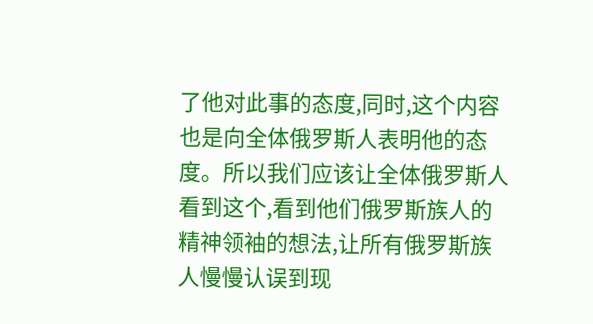了他对此事的态度,同时,这个内容也是向全体俄罗斯人表明他的态度。所以我们应该让全体俄罗斯人看到这个,看到他们俄罗斯族人的精神领袖的想法,让所有俄罗斯族人慢慢认误到现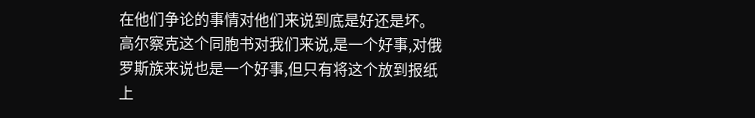在他们争论的事情对他们来说到底是好还是坏。高尔察克这个同胞书对我们来说,是一个好事,对俄罗斯族来说也是一个好事,但只有将这个放到报纸上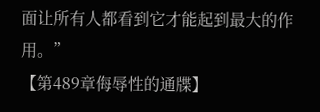面让所有人都看到它才能起到最大的作用。”
【第489章侮辱性的通牒】